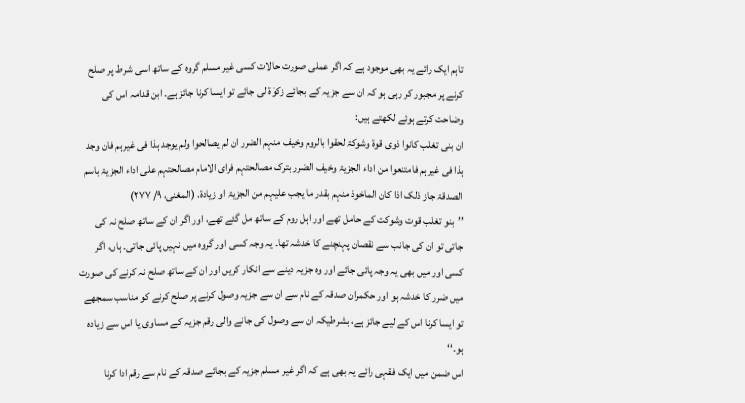تاہم ایک رائے یہ بھی موجود ہے کہ اگر عملی صورت حالات کسی غیر مسلم گروہ کے ساتھ اسی شرط پر صلح کرنے پر مجبور کر رہی ہو کہ ان سے جزیہ کے بجائے زکوٰۃ لی جائے تو ایسا کرنا جائز ہے۔ ابن قدامہ اس کی وضاحت کرتے ہوئے لکھتے ہیں:
ان بنی تغلب کانوا ذوی قوۃ وشوکۃ لحقوا بالروم وخیف منہم الضرر ان لم یصالحوا ولم یوجد ہذا فی غیرہم فان وجد ہذا فی غیرہم فامتنعوا من اداء الجزیۃ وخیف الضرر بترک مصالحتہم فرای الامام مصالحتہم علی اداء الجزیۃ باسم الصدقۃ جاز ذلک اذا کان الماخوذ منہم بقدر ما یجب علیہم من الجزیۃ او زیادۃ. (المغنی، ۹/ ۲۷۷)
’’بنو تغلب قوت وشوکت کے حامل تھے اور اہل روم کے ساتھ مل گئے تھے، اور اگر ان کے ساتھ صلح نہ کی جاتی تو ان کی جانب سے نقصان پہنچنے کا خدشہ تھا۔ یہ وجہ کسی اور گروہ میں نہیں پائی جاتی۔ ہاں، اگر کسی اور میں بھی یہ وجہ پائی جائے اور وہ جزیہ دینے سے انکار کریں اور ان کے ساتھ صلح نہ کرنے کی صورت میں ضرر کا خدشہ ہو اور حکمران صدقہ کے نام سے ان سے جزیہ وصول کرنے پر صلح کرنے کو مناسب سمجھے تو ایسا کرنا اس کے لیے جائز ہے، بشرطیکہ ان سے وصول کی جانے والی رقم جزیہ کے مساوی یا اس سے زیادہ ہو۔‘‘
اس ضمن میں ایک فقہی رائے یہ بھی ہے کہ اگر غیر مسلم جزیہ کے بجائے صدقہ کے نام سے رقم ادا کرنا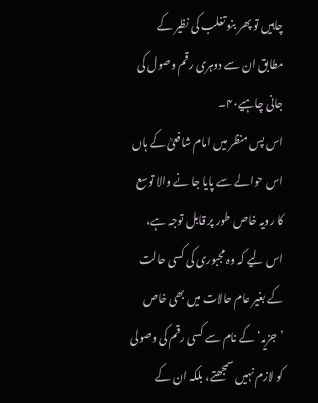چاہیں تو پھر بنو تغلب کی نظیر کے مطابق ان سے دوہری رقم وصول کی جانی چاہیے۴۰۔
اس پس منظر میں امام شافعیؒ کے ہاں اس حوالے سے پایا جا نے والا توسع کا رویہ خاص طور پر قابل توجہ ہے، اس لیے کہ وہ مجبوری کی کسی حالت کے بغیر عام حالات میں بھی خاص ’جزیہ‘ کے نام سے کسی رقم کی وصولی کو لازم نہیں سمجھتے، بلکہ ان کے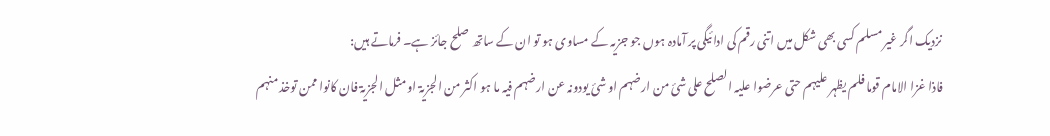نزدیک اگر غیر مسلم کسی بھی شکل میں اتنی رقم کی ادائیگی پر آمادہ ہوں جو جزیہ کے مساوی ہو تو ان کے ساتھ صلح جائز ہے۔ فرماتے ہیں:
فاذا غزا الامام قوما فلم یظہر علیہم حتی عرضوا علیہ الصلح علی شئ من ارضہم او شئ یودونہ عن ارضہم فیہ ما ہو اکثر من الجزیۃ او مثل الجزیۃ فان کانوا ممن توخذ منہم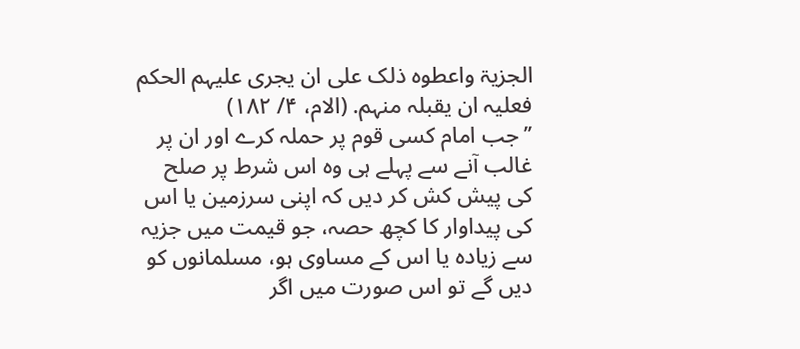الجزیۃ واعطوہ ذلک علی ان یجری علیہم الحکم فعلیہ ان یقبلہ منہم. (الام، ۴/ ۱۸۲)
’’جب امام کسی قوم پر حملہ کرے اور ان پر غالب آنے سے پہلے ہی وہ اس شرط پر صلح کی پیش کش کر دیں کہ اپنی سرزمین یا اس کی پیداوار کا کچھ حصہ، جو قیمت میں جزیہ سے زیادہ یا اس کے مساوی ہو، مسلمانوں کو دیں گے تو اس صورت میں اگر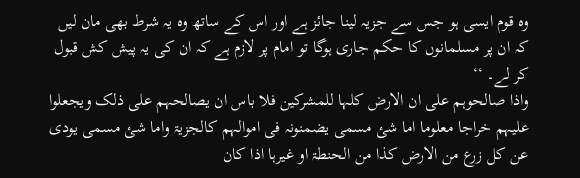وہ قوم ایسی ہو جس سے جزیہ لینا جائز ہے اور اس کے ساتھ وہ یہ شرط بھی مان لیں کہ ان پر مسلمانوں کا حکم جاری ہوگا تو امام پر لازم ہے کہ ان کی یہ پیش کش قبول کر لے۔ ‘‘
واذا صالحوہم علی ان الارض کلہا للمشرکین فلا باس ان یصالحہم علی ذلک ویجعلوا علیہم خراجا معلوما اما شئ مسمی یضمنونہ فی اموالہم کالجزیۃ واما شئ مسمی یودی عن کل زرع من الارض کذا من الحنطۃ او غیرہا اذا کان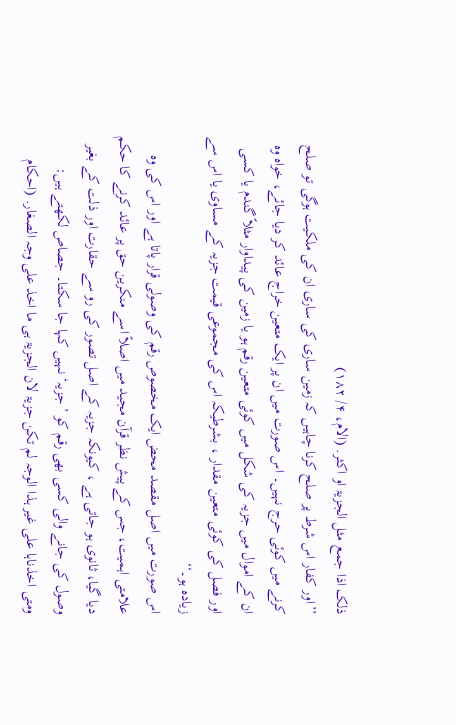ذلک اذا جمع مثل الجزیۃ او اکثر. (الام، ۴/ ۱۸۲)
’’اور کفار اس شرط پر صلح کرنا چاہیں کہ زمین ساری کی ساری ان کی ملکیت ہوگی تو صلح کرنے میں کوئی حرج نہیں۔ اس صورت میں ان پر ایک متعین خراج عائد کر دیا جائے، خواہ وہ ان کے اموال میں جزیہ کی شکل میں کوئی متعین رقم ہو یا زمین کی پیداوار مثلاً گندم یا کسی اور فصل کی کوئی متعین مقدار ، بشرطیکہ اس کی مجموعی قیمت جزیہ کے مساوی یا اس سے زیادہ ہو۔‘‘
اس صورت میں اصل مقصد محض ایک مخصوص رقم کی وصولی قرار پاتا ہے اور اس کی وہ علامتی اہمیت، جس کے پیش نظر قرآن مجید میں اصلاً اسے منکرین حق پر عائد کرنے کا حکم دیا گیا، ثانوی ہو جاتی ہے ، کیونکہ جزیہ کے اصل تصور کی رو سے حقارت اور ذلت کے بغیر وصول کی جانے والی کسی بھی رقم کو ’جزیہ‘ نہیں کہا جا سکتا۔ جصاص لکھتے ہیں:
ومتی اخذناہا علی غیر ہذا الوجہ لم تکن جزیۃ لان الجزیۃ ہی ما اخذ علی وجہ الصغار. (احکام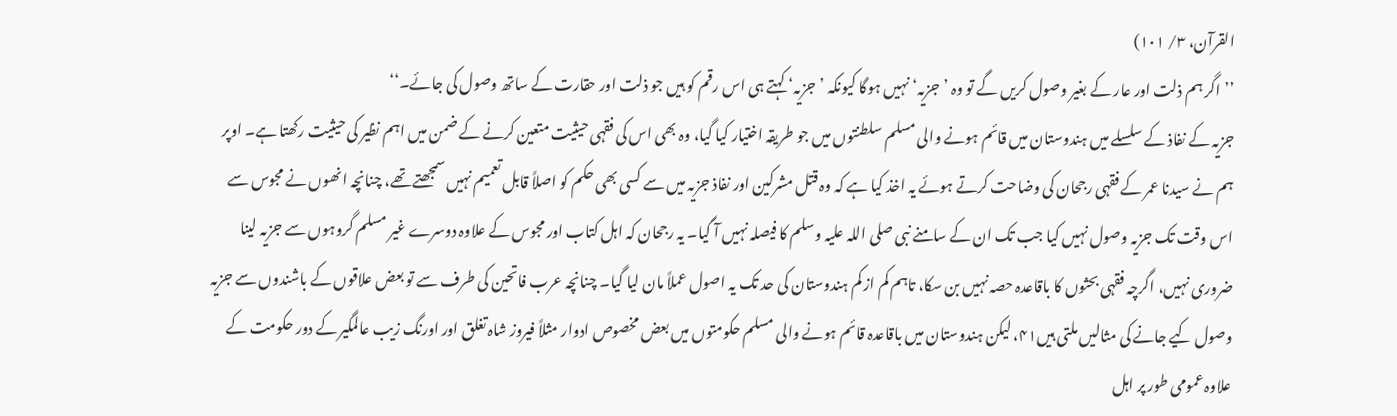القرآن، ۳/ ۱۰۱)
’’اگر ہم ذلت اور عار کے بغیر وصول کریں گے تو وہ ’جزیہ‘ نہیں ہوگا کیونکہ ’جزیہ‘ کہتے ہی اس رقم کو ہیں جو ذلت اور حقارت کے ساتھ وصول کی جائے۔‘‘
جزیہ کے نفاذ کے سلسلے میں ہندوستان میں قائم ہونے والی مسلم سلطنتوں میں جو طریقہ اختیار کیا گیا، وہ بھی اس کی فقہی حیثیت متعین کرنے کے ضمن میں اہم نظیر کی حیثیت رکھتا ہے۔ اوپر ہم نے سیدنا عمر کے فقہی رجحان کی وضاحت کرتے ہوئے یہ اخذ کیا ہے کہ وہ قتل مشرکین اور نفاذ جزیہ میں سے کسی بھی حکم کو اصلاً قابل تعمیم نہیں سمجھتے تھے، چنانچہ انھوں نے مجوس سے اس وقت تک جزیہ وصول نہیں کیا جب تک ان کے سامنے نبی صلی اللہ علیہ وسلم کا فیصلہ نہیں آ گیا۔ یہ رجحان کہ اہل کتاب اور مجوس کے علاوہ دوسرے غیر مسلم گروہوں سے جزیہ لینا ضروری نہیں، اگرچہ فقہی بحثوں کا باقاعدہ حصہ نہیں بن سکا، تاہم کم از کم ہندوستان کی حد تک یہ اصول عملاً مان لیا گیا۔ چنانچہ عرب فاتحین کی طرف سے تو بعض علاقوں کے باشندوں سے جزیہ وصول کیے جانے کی مثالیں ملتی ہیں۴۱، لیکن ہندوستان میں باقاعدہ قائم ہونے والی مسلم حکومتوں میں بعض مخصوص ادوار مثلاً فیروز شاہ تغلق اور اورنگ زیب عالمگیر کے دور حکومت کے علاوہ عمومی طور پر اہل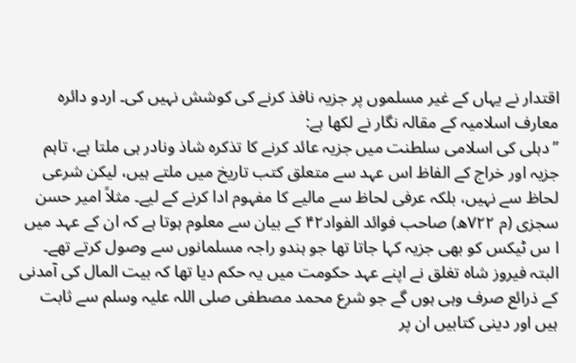اقتدار نے یہاں کے غیر مسلموں پر جزیہ نافذ کرنے کی کوشش نہیں کی۔ اردو دائرہ معارف اسلامیہ کے مقالہ نگار نے لکھا ہے:
’’دہلی کی اسلامی سلطنت میں جزیہ عائد کرنے کا تذکرہ شاذ ونادر ہی ملتا ہے، تاہم جزیہ اور خراج کے الفاظ اس عہد سے متعلق کتب تاریخ میں ملتے ہیں، لیکن شرعی لحاظ سے نہیں، بلکہ عرفی لحاظ سے مالیے کا مفہوم ادا کرنے کے لیے۔ مثلاً امیر حسن سجزی (م ۷۲۲ھ) صاحب فوائد الفواد۴۲ کے بیان سے معلوم ہوتا ہے کہ ان کے عہد میں ا س ٹیکس کو بھی جزیہ کہا جاتا تھا جو ہندو راجہ مسلمانوں سے وصول کرتے تھے۔ البتہ فیروز شاہ تغلق نے اپنے عہد حکومت میں یہ حکم دیا تھا کہ بیت المال کی آمدنی کے ذرائع صرف وہی ہوں گے جو شرع محمد مصطفی صلی اللہ علیہ وسلم سے ثابت ہیں اور دینی کتابیں ان پر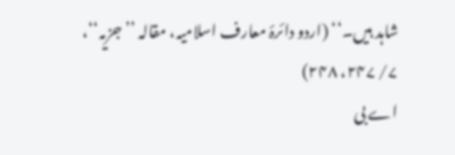شاہد ہیں۔‘‘ (اردو دائرۂ معارف اسلامیہ، مقالہ ’’جزیہ‘‘، ۷/ ۲۴۷، ۲۴۸)
اے بی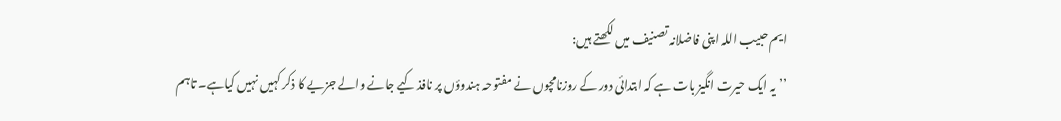ایم حبیب اللہ اپنی فاضلانہ تصنیف میں لکھتے ہیں:
’’یہ ایک حیرت انگیز بات ہے کہ ابتدائی دور کے روزنامچوں نے مفتوحہ ہندوؤں پر نافذ کیے جانے والے جزیے کا ذکر کہیں نہیں کیاہے۔ تاہم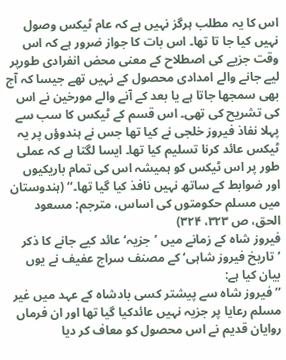اس کا یہ مطلب ہرگز نہیں ہے کہ عام ٹیکس وصول نہیں کیا جا تا تھا۔ اس بات کا جواز ضرور ہے کہ اس وقت جزیے کی اصطلاح کے معنی محض انفرادی طورپر لیے جانے والے امدادی محصول کے نہیں تھے جیسا کہ آج بھی سمجھا جاتا ہے یا بعد کے آنے والے مورخین نے اس کی تشریح کی تھی۔ اس قسم کے ٹیکس کا سب سے پہلا نفاذ فیروز خلجی نے کیا تھا جس نے ہندوؤں پر یہ ٹیکس عائد کرنا تسلیم کیا تھا۔ ایسا لگتا ہے کہ عملی طور پر اس ٹیکس کو ہمیشہ اس کی تمام باریکیوں اور ضوابط کے ساتھ نہیں نافذ کیا گیا تھا۔‘‘ (ہندوستان میں مسلم حکومتوں کی اساس، مترجم: مسعود الحق، ص ۳۲۳، ۳۲۴)
فیروز شاہ کے زمانے میں ’جزیہ‘ عائد کیے جانے کا ذکر ’تاریخ فیروز شاہی‘ کے مصنف سراج عفیف نے یوں بیان کیا ہے:
’’فیروز شاہ سے پیشتر کسی بادشاہ کے عہد میں غیر مسلم رعایا پر جزیہ نہیں عائدکیا گیا تھا اور ان فرماں روایان قدیم نے اس محصول کو معاف کر دیا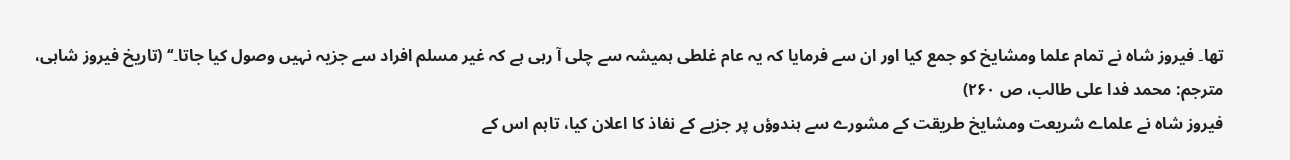تھا۔ فیروز شاہ نے تمام علما ومشایخ کو جمع کیا اور ان سے فرمایا کہ یہ عام غلطی ہمیشہ سے چلی آ رہی ہے کہ غیر مسلم افراد سے جزیہ نہیں وصول کیا جاتا۔‘‘ (تاریخ فیروز شاہی، مترجم: محمد فدا علی طالب، ص ۲۶۰)
فیروز شاہ نے علماے شریعت ومشایخ طریقت کے مشورے سے ہندوؤں پر جزیے کے نفاذ کا اعلان کیا، تاہم اس کے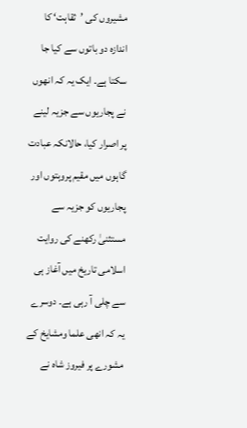مشیروں کی ’ثقاہت‘ کا اندازہ دو باتوں سے کیا جا سکتا ہے۔ ایک یہ کہ انھوں نے پجاریوں سے جزیہ لینے پر اصرار کیا، حالانکہ عبادت گاہوں میں مقیم پروہتوں اور پجاریوں کو جزیہ سے مستثنیٰ رکھنے کی روایت اسلامی تاریخ میں آغاز ہی سے چلی آ رہی ہے۔ دوسرے یہ کہ انھی علما ومشایخ کے مشورے پر فیروز شاہ نے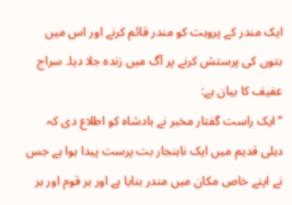ایک مندر کے پروہت کو مندر قائم کرنے اور اس میں بتوں کی پرستش کرنے پر آگ میں زندہ جلا دیا۔ سراج عفیف کا بیان ہے:
’’ایک راست گفتار مخبر نے بادشاہ کو اطلاع دی کہ دہلی قدیم میں ایک ناہنجار بت پرست پیدا ہوا ہے جس نے اپنے خاص مکان میں مندر بنایا ہے اور ہر قوم اور ہر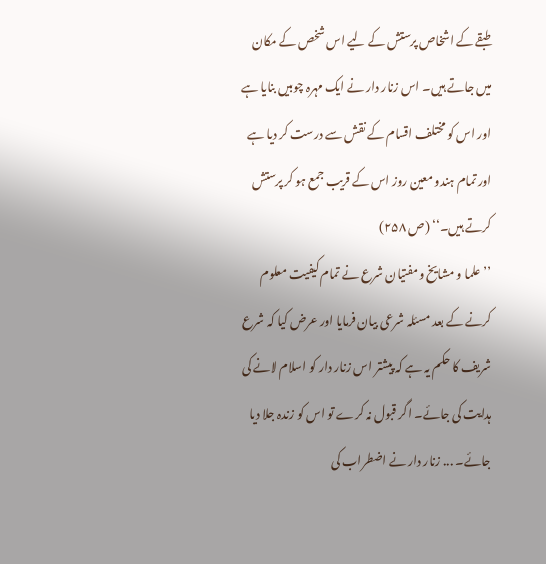طبقے کے اشخاص پرستش کے لیے اس شخص کے مکان میں جاتے ہیں۔ اس زنار دار نے ایک مہرہ چوبیں بنایا ہے اور اس کو مختلف اقسام کے نقش سے درست کر دیا ہے اور تمام ہندو معین روز اس کے قریب جمع ہو کر پرستش کرتے ہیں۔‘‘ (ص ۲۵۸)
’’علما و مشایخ ومفتیان شرع نے تمام کیفیت معلوم کرنے کے بعد مسئلہ شرعی بیان فرمایا اور عرض کیا کہ شرع شریف کا حکم یہ ہے کہ پیشتر اس زنار دار کو اسلام لانے کی ہدایت کی جائے۔ اگر قبول نہ کرے تو اس کو زندہ جلا دیا جائے۔ ... زنار دار نے اضطراب کی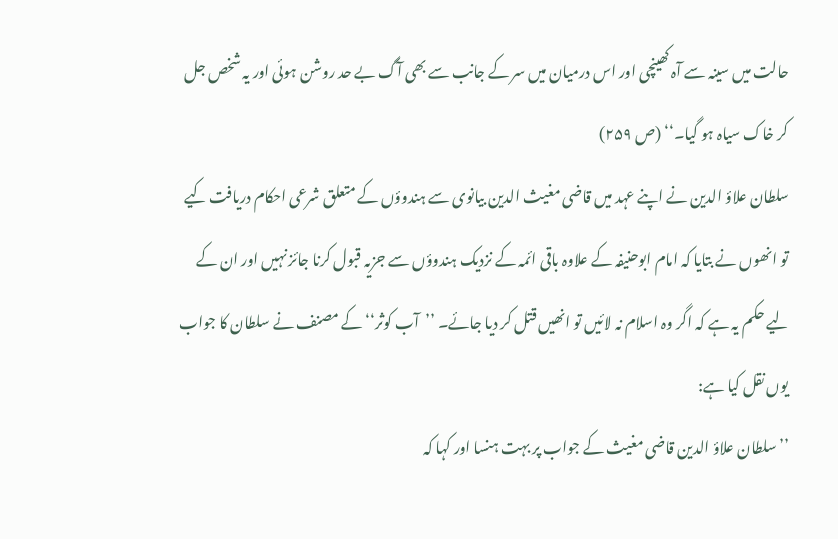حالت میں سینہ سے آہ کھینچی اور اس درمیان میں سر کے جانب سے بھی آگ بے حد روشن ہوئی اور یہ شخص جل کر خاک سیاہ ہو گیا۔‘‘ (ص ۲۵۹)
سلطان علاؤ الدین نے اپنے عہد میں قاضی مغیث الدین بیانوی سے ہندوؤں کے متعلق شرعی احکام دریافت کیے تو انھوں نے بتایا کہ امام ابوحنیفہ کے علاوہ باقی ائمہ کے نزدیک ہندوؤں سے جزیہ قبول کرنا جائز نہیں اور ان کے لیے حکم یہ ہے کہ اگر وہ اسلام نہ لائیں تو انھیں قتل کر دیا جائے۔ ’’آب کوثر‘‘ کے مصنف نے سلطان کا جواب یوں نقل کیا ہے:
’’سلطان علاؤ الدین قاضی مغیث کے جواب پر بہت ہنسا اور کہا کہ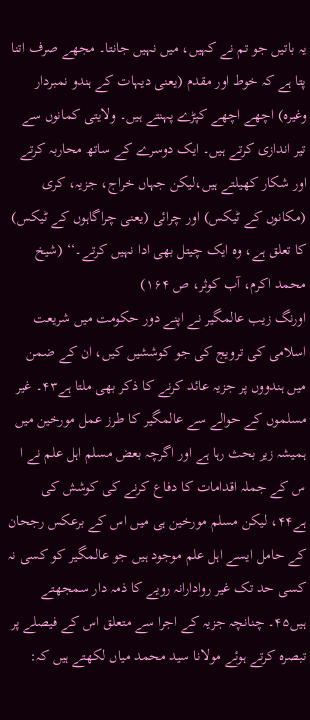یہ باتیں جو تم نے کہیں، میں نہیں جانتا۔ مجھے صرف اتنا پتا ہے کہ خوط اور مقدم (یعنی دیہات کے ہندو نمبردار وغیرہ) اچھے اچھے کپڑے پہنتے ہیں۔ ولایتی کمانوں سے تیر اندازی کرتے ہیں۔ ایک دوسرے کے ساتھ محاربہ کرتے اور شکار کھیلتے ہیں،لیکن جہاں خراج، جزیہ، کری (مکانوں کے ٹیکس) اور چرائی (یعنی چراگاہوں کے ٹیکس) کا تعلق ہے، وہ ایک چیتل بھی ادا نہیں کرتے۔‘‘ (شیخ محمد اکرم، آب کوثر، ص ۱۶۴)
اورنگ زیب عالمگیر نے اپنے دور حکومت میں شریعت اسلامی کی ترویج کی جو کوششیں کیں، ان کے ضمن میں ہندووں پر جزیہ عائد کرنے کا ذکر بھی ملتا ہے۴۳۔ غیر مسلموں کے حوالے سے عالمگیر کا طرز عمل مورخین میں ہمیشہ زیر بحث رہا ہے اور اگرچہ بعض مسلم اہل علم نے ا س کے جملہ اقدامات کا دفاع کرنے کی کوشش کی ہے۴۴، لیکن مسلم مورخین ہی میں اس کے برعکس رجحان کے حامل ایسے اہل علم موجود ہیں جو عالمگیر کو کسی نہ کسی حد تک غیر روادارانہ رویے کا ذمہ دار سمجھتے ہیں۴۵۔ چنانچہ جزیہ کے اجرا سے متعلق اس کے فیصلے پر تبصرہ کرتے ہوئے مولانا سید محمد میاں لکھتے ہیں کہ: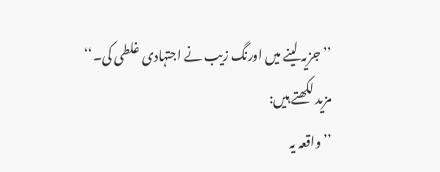’’جزیہ لینے میں اورنگ زیب نے اجتہادی غلطی کی۔‘‘
مزید لکھتے ہیں:
’’واقعہ یہ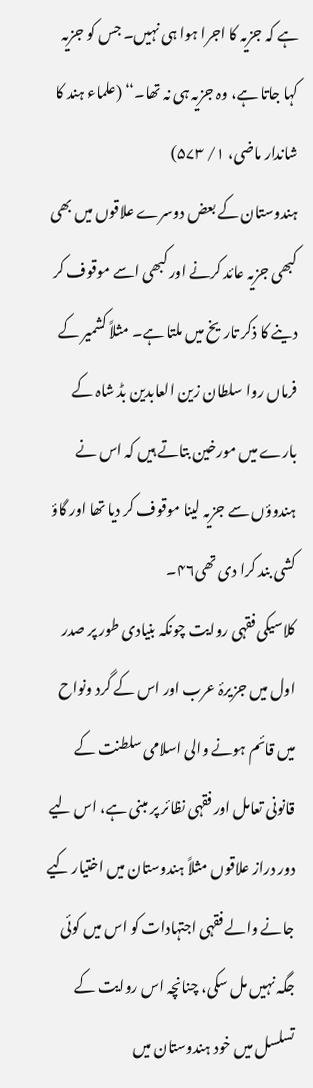ہے کہ جزیہ کا اجرا ہوا ہی نہیں۔ جس کو جزیہ کہا جاتا ہے، وہ جزیہ ہی نہ تھا۔‘‘ (علماء ہند کا شاندار ماضی، ۱/ ۵۷۳)
ہندوستان کے بعض دوسرے علاقوں میں بھی کبھی جزیہ عائد کرنے اور کبھی اسے موقوف کر دینے کا ذکر تاریخ میں ملتا ہے۔ مثلاً کشمیر کے فرماں روا سلطان زین العابدین بڈ شاہ کے بارے میں مورخین بتاتے ہیں کہ اس نے ہندوؤں سے جزیہ لینا موقوف کر دیا تھا اور گاؤ کشی بند کرا دی تھی۴۶۔
کلاسیکی فقہی روایت چونکہ بنیادی طور پر صدر اول میں جزیرۂ عرب اور اس کے گرد ونواح میں قائم ہونے والی اسلامی سلطنت کے قانونی تعامل اور فقہی نظائر پر مبنی ہے، اس لیے دور دراز علاقوں مثلاً ہندوستان میں اختیار کیے جانے والے فقہی اجتہادات کو اس میں کوئی جگہ نہیں مل سکی، چنانچہ اس روایت کے تسلسل میں خود ہندوستان میں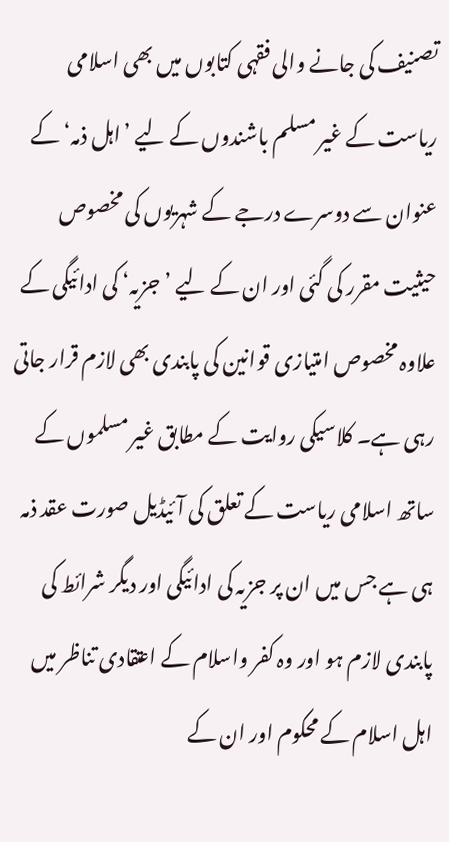تصنیف کی جانے والی فقہی کتابوں میں بھی اسلامی ریاست کے غیر مسلم باشندوں کے لیے ’اہل ذمہ‘ کے عنوان سے دوسرے درجے کے شہریوں کی مخصوص حیثیت مقرر کی گئی اور ان کے لیے ’جزیہ‘ کی ادائیگی کے علاوہ مخصوص امتیازی قوانین کی پابندی بھی لازم قرار جاتی رہی ہے۔ کلاسیکی روایت کے مطابق غیر مسلموں کے ساتھ اسلامی ریاست کے تعلق کی آئیڈیل صورت عقد ذمہ ہی ہے جس میں ان پر جزیہ کی ادائیگی اور دیگر شرائط کی پابندی لازم ہو اور وہ کفر واسلام کے اعتقادی تناظر میں اہل اسلام کے محکوم اور ان کے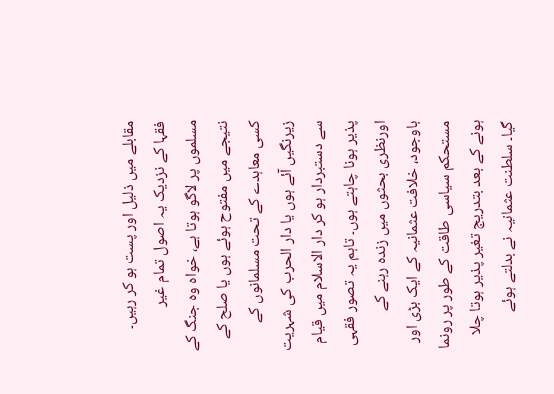مقابلے میں ذلیل اور پست ہو کر رہیں۔ فقہا کے نزدیک یہ اصول تمام غیر مسلموں پر لاگو ہوتا ہے، خواہ وہ جنگ کے نتیجے میں مفتوح ہوئے ہوں یا صلح کے کسی معاہدے کے تحت مسلمانوں کے زیرنگیں آئے ہوں یا دار الحرب کی شہریت سے دستبردار ہو کر دار الاسلام میں قیام پذیر ہونا چاہتے ہوں۔ تاہم یہ تصور فقہی اورنظری بحثوں میں زندہ رہنے کے باوجود، خلافت عثمانیہ کے ایک بڑی اور مستحکم سیاسی طاقت کے طور پر رونما ہونے کے بعد بتدریج تغیر پذیر ہوتا چلا گیا۔ سلطنت عثمانیہ نے بدلتے ہوئے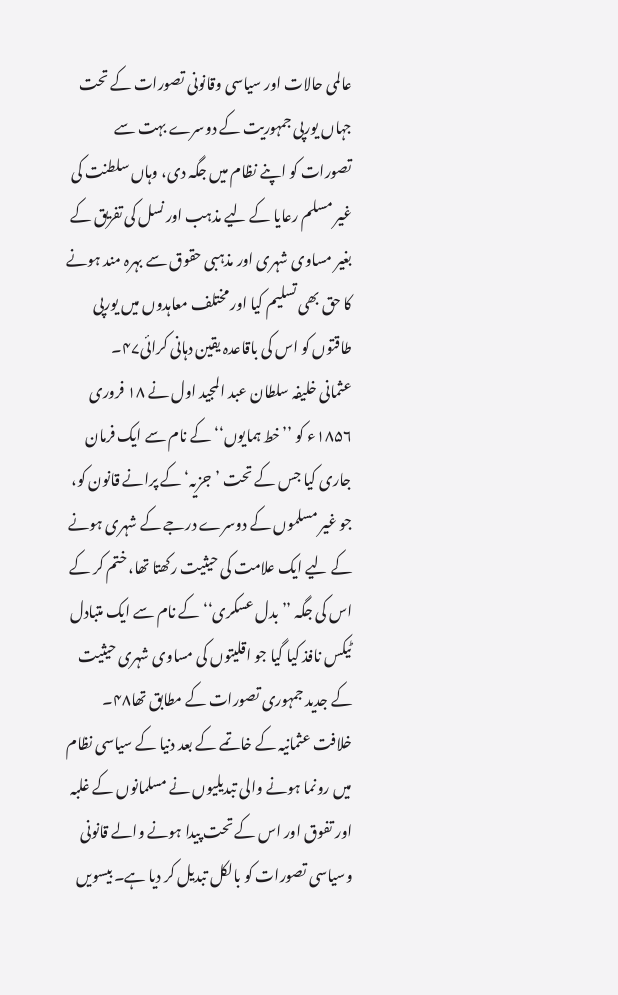عالمی حالات اور سیاسی وقانونی تصورات کے تحت جہاں یورپی جمہوریت کے دوسرے بہت سے تصورات کو اپنے نظام میں جگہ دی، وہاں سلطنت کی غیر مسلم رعایا کے لیے مذہب اور نسل کی تفریق کے بغیر مساوی شہری اور مذہبی حقوق سے بہرہ مند ہونے کا حق بھی تسلیم کیا اور مختلف معاہدوں میں یورپی طاقتوں کو اس کی باقاعدہ یقین دہانی کرائی۴۷۔
عثمانی خلیفہ سلطان عبد المجید اول نے ۱۸ فروری ۱۸۵۶ء کو ’’خط ہمایوں‘‘ کے نام سے ایک فرمان جاری کیا جس کے تحت ’جزیہ‘ کے پرانے قانون کو، جو غیر مسلموں کے دوسرے درجے کے شہری ہونے کے لیے ایک علامت کی حیثیت رکھتا تھا، ختم کر کے اس کی جگہ ’’بدل عسکری‘‘ کے نام سے ایک متبادل ٹیکس نافذ کیا گیا جو اقلیتوں کی مساوی شہری حیثیت کے جدید جمہوری تصورات کے مطابق تھا۴۸۔
خلافت عثمانیہ کے خاتمے کے بعد دنیا کے سیاسی نظام میں رونما ہونے والی تبدیلیوں نے مسلمانوں کے غلبہ اور تفوق اور اس کے تحت پیدا ہونے والے قانونی وسیاسی تصورات کو بالکل تبدیل کر دیا ہے۔ بیسویں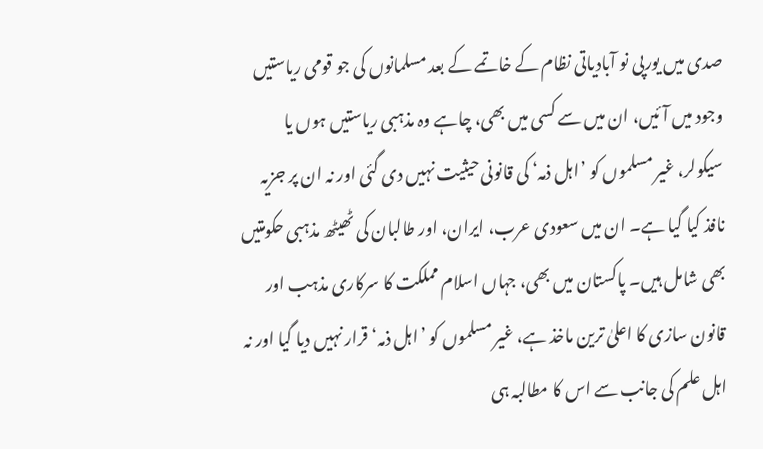صدی میں یورپی نو آبادیاتی نظام کے خاتمے کے بعد مسلمانوں کی جو قومی ریاستیں وجود میں آئیں، ان میں سے کسی میں بھی، چاہے وہ مذہبی ریاستیں ہوں یا سیکولر، غیر مسلموں کو ’اہل ذمہ‘ کی قانونی حیثیت نہیں دی گئی اور نہ ان پر جزیہ نافذ کیا گیا ہے۔ ان میں سعودی عرب، ایران، اور طالبان کی ٹھیٹھ مذہبی حکومتیں بھی شامل ہیں۔ پاکستان میں بھی، جہاں اسلام مملکت کا سرکاری مذہب اور قانون سازی کا اعلیٰ ترین ماخذ ہے، غیر مسلموں کو ’اہل ذمہ‘ قرار نہیں دیا گیا اور نہ اہل علم کی جانب سے اس کا مطالبہ ہی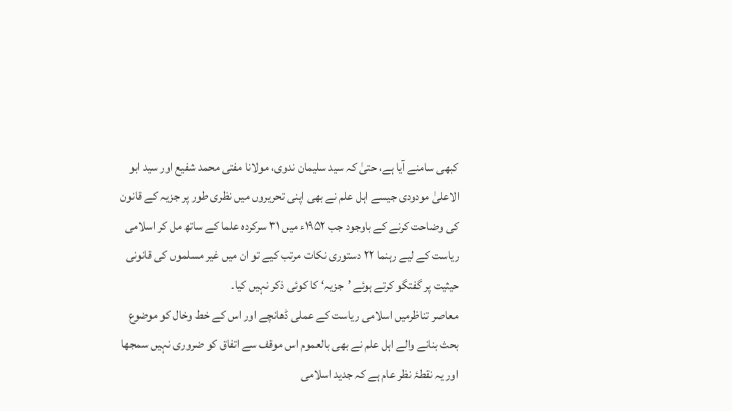کبھی سامنے آیا ہے، حتیٰ کہ سید سلیمان ندوی، مولانا مفتی محمد شفیع اور سید ابو الاعلیٰ مودودی جیسے اہل علم نے بھی اپنی تحریروں میں نظری طور پر جزیہ کے قانون کی وضاحت کرنے کے باوجود جب ۱۹۵۲ء میں ۳۱ سرکردہ علما کے ساتھ مل کر اسلامی ریاست کے لیے رہنما ۲۲ دستوری نکات مرتب کیے تو ان میں غیر مسلموں کی قانونی حیثیت پر گفتگو کرتے ہوئے ’جزیہ‘ کا کوئی ذکر نہیں کیا۔
معاصر تناظرمیں اسلامی ریاست کے عملی ڈھانچے اور اس کے خط وخال کو موضوع بحث بنانے والے اہل علم نے بھی بالعموم اس موقف سے اتفاق کو ضروری نہیں سمجھا اور یہ نقطۂ نظر عام ہے کہ جدید اسلامی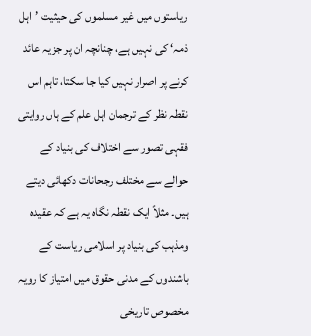ریاستوں میں غیر مسلموں کی حیثیت ’اہل ذمہ‘ کی نہیں ہے، چنانچہ ان پر جزیہ عائد کرنے پر اصرار نہیں کیا جا سکتا، تاہم اس نقطہ نظر کے ترجمان اہل علم کے ہاں روایتی فقہی تصور سے اختلاف کی بنیاد کے حوالے سے مختلف رجحانات دکھائی دیتے ہیں۔ مثلاً ایک نقطہ نگاہ یہ ہے کہ عقیدہ ومذہب کی بنیاد پر اسلامی ریاست کے باشندوں کے مدنی حقوق میں امتیاز کا رویہ مخصوص تاریخی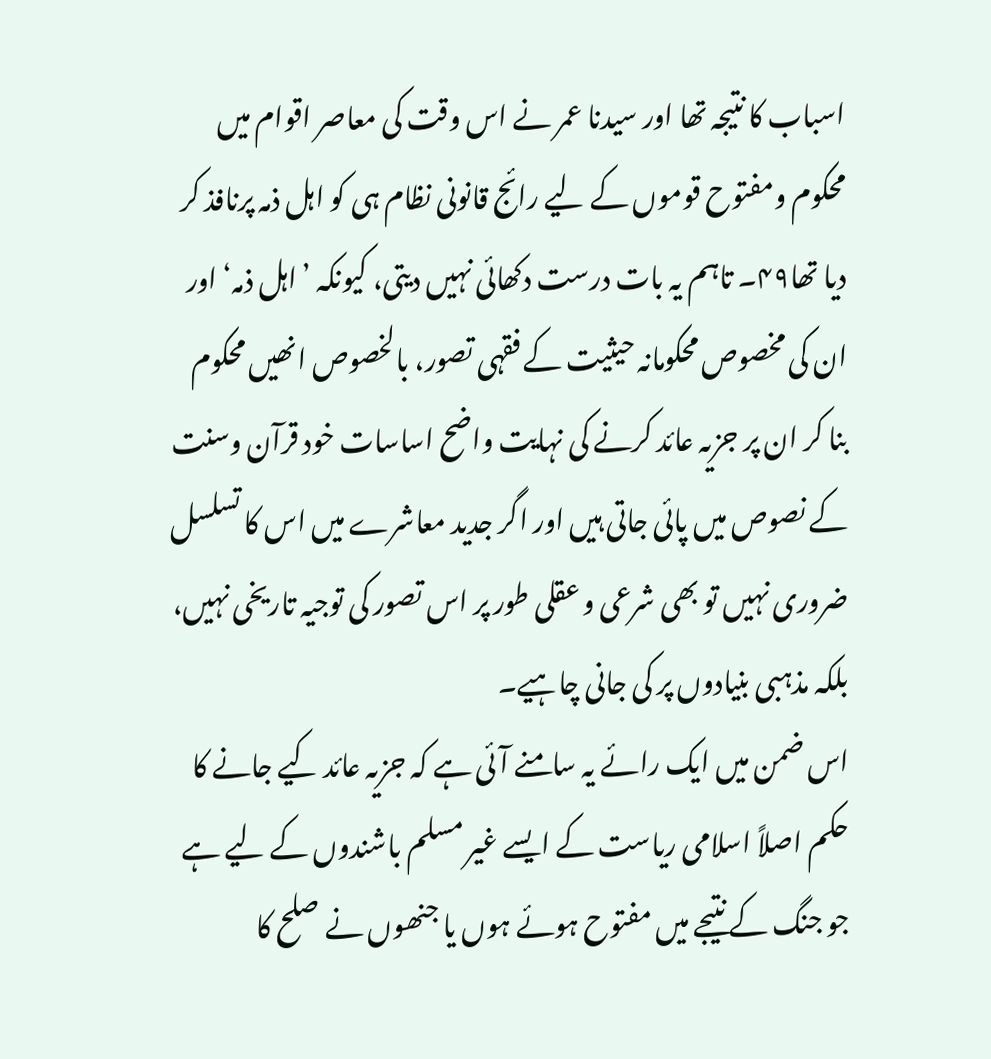اسباب کا نتیجہ تھا اور سیدنا عمر نے اس وقت کی معاصر اقوام میں محکوم ومفتوح قوموں کے لیے رائج قانونی نظام ہی کو اہل ذمہ پرنافذ کر دیا تھا۴۹۔ تاہم یہ بات درست دکھائی نہیں دیتی، کیونکہ ’اہل ذمہ‘ اور ان کی مخصوص محکومانہ حیثیت کے فقہی تصور، بالخصوص انھیں محکوم بنا کر ان پر جزیہ عائد کرنے کی نہایت واضح اساسات خود قرآن وسنت کے نصوص میں پائی جاتی ہیں اور اگر جدید معاشرے میں اس کا تسلسل ضروری نہیں تو بھی شرعی و عقلی طور پر اس تصور کی توجیہ تاریخی نہیں، بلکہ مذہبی بنیادوں پر کی جانی چاہیے۔
اس ضمن میں ایک رائے یہ سامنے آئی ہے کہ جزیہ عائد کیے جانے کا حکم اصلاً اسلامی ریاست کے ایسے غیر مسلم باشندوں کے لیے ہے جو جنگ کے نتیجے میں مفتوح ہوئے ہوں یا جنھوں نے صلح کا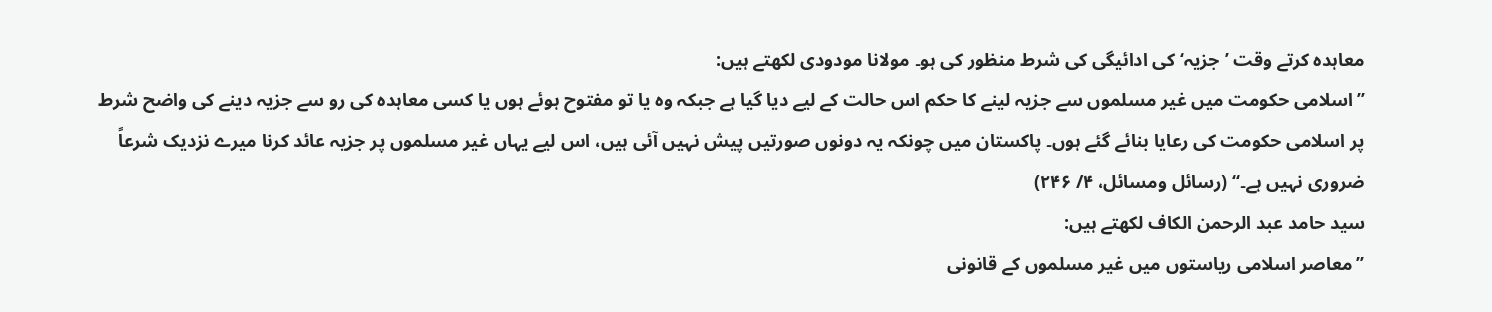معاہدہ کرتے وقت ’جزیہ‘ کی ادائیگی کی شرط منظور کی ہو۔ مولانا مودودی لکھتے ہیں:
’’اسلامی حکومت میں غیر مسلموں سے جزیہ لینے کا حکم اس حالت کے لیے دیا گیا ہے جبکہ وہ یا تو مفتوح ہوئے ہوں یا کسی معاہدہ کی رو سے جزیہ دینے کی واضح شرط پر اسلامی حکومت کی رعایا بنائے گئے ہوں۔ پاکستان میں چونکہ یہ دونوں صورتیں پیش نہیں آئی ہیں، اس لیے یہاں غیر مسلموں پر جزیہ عائد کرنا میرے نزدیک شرعاً ضروری نہیں ہے۔‘‘ (رسائل ومسائل، ۴/ ۲۴۶)
سید حامد عبد الرحمن الکاف لکھتے ہیں:
’’معاصر اسلامی ریاستوں میں غیر مسلموں کے قانونی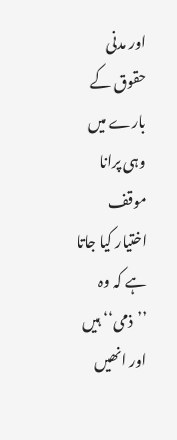اور مدنی حقوق کے بارے میں وہی پرانا موقف اختیار کیا جاتا ہے کہ وہ ’’ذمی‘‘ ہیں اور انھیں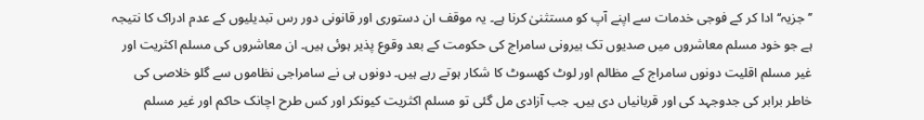’’جزیہ‘‘ ادا کر کے فوجی خدمات سے اپنے آپ کو مستثنیٰ کرنا ہے۔ یہ موقف ان دستوری اور قانونی دور رس تبدیلیوں کے عدم ادراک کا نتیجہ ہے جو خود مسلم معاشروں میں صدیوں تک بیرونی سامراج کی حکومت کے بعد وقوع پذیر ہوئی ہیں۔ ان معاشروں کی مسلم اکثریت اور غیر مسلم اقلیت دونوں سامراج کے مظالم اور لوٹ کھسوٹ کا شکار ہوتے رہے ہیں۔ دونوں ہی نے سامراجی نظاموں سے گلو خلاصی کی خاطر برابر کی جدوجہد کی اور قربانیاں دی ہیں۔ جب آزادی مل گئی تو مسلم اکثریت کیونکر اور کس طرح اچانک حاکم اور غیر مسلم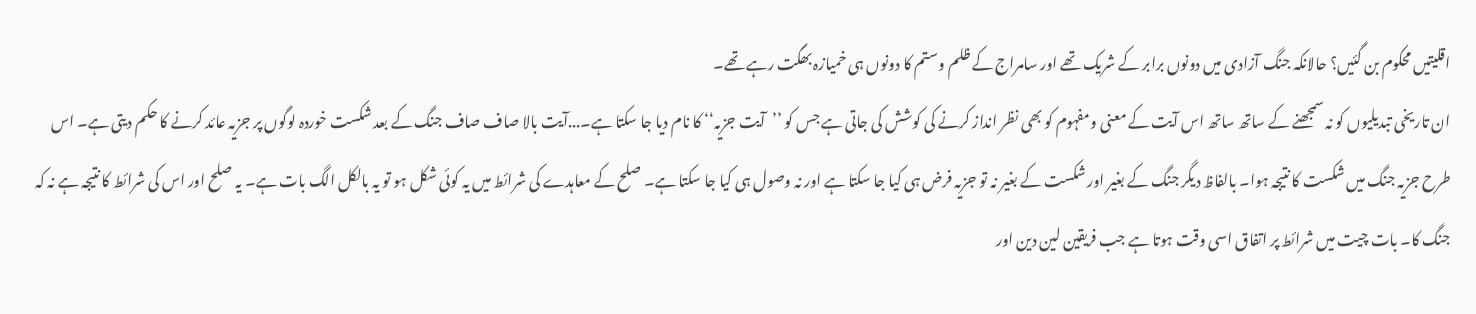اقلیتیں محکوم بن گئیں؟ حالانکہ جنگ آزادی میں دونوں برابر کے شریک تھے اور سامراج کے ظلم وستم کا دونوں ہی خمیازہ بھگت رہے تھے۔
ان تاریخی تبدیلیوں کو نہ سمجھنے کے ساتھ ساتھ اس آیت کے معنی ومفہوم کو بھی نظر انداز کرنے کی کوشش کی جاتی ہے جس کو ’’آیت جزیہ‘‘ کا نام دیا جا سکتا ہے۔...آیت بالا صاف صاف جنگ کے بعد شکست خوردہ لوگوں پر جزیہ عائد کرنے کا حکم دیتی ہے۔ اس طرح جزیہ جنگ میں شکست کا نتیجہ ہوا۔ بالفاظ دیگر جنگ کے بغیر اور شکست کے بغیر نہ تو جزیہ فرض ہی کیا جا سکتا ہے اور نہ وصول ہی کیا جا سکتا ہے۔ صلح کے معاہدے کی شرائط میں یہ کوئی شکل ہو تو یہ بالکل الگ بات ہے۔ یہ صلح اور اس کی شرائط کا نتیجہ ہے نہ کہ جنگ کا۔ بات چیت میں شرائط پر اتفاق اسی وقت ہوتا ہے جب فریقین لین دین اور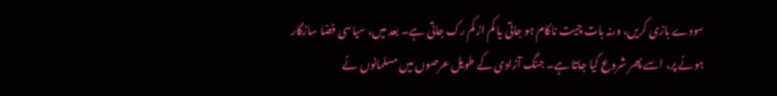سودے بازی کریں، ورنہ بات چیت ناکام ہو جاتی یا کم از کم رک جاتی ہے۔ بعد میں، سیاسی فضا سازگار ہونے پر، اسے پھر شروع کیا جاتا ہے۔ جنگ آزادی کے طویل عرصوں میں مسلمانوں نے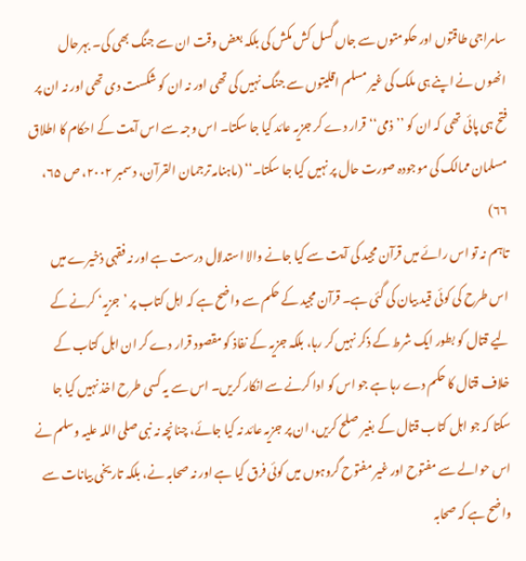سامراجی طاقتوں اور حکومتوں سے جاں گسل کش مکش کی بلکہ بعض وقت ان سے جنگ بھی کی۔ بہرحال انھوں نے اپنے ہی ملک کی غیر مسلم اقلیتوں سے جنگ نہیں کی تھی اور نہ ان کو شکست دی تھی اور نہ ان پر فتح ہی پائی تھی کہ ان کو ’’ذمی‘‘ قرار دے کر جزیہ عائد کیا جا سکتا۔ اس وجہ سے اس آیت کے احکام کا اطلاق مسلمان ممالک کی موجودہ صورت حال پر نہیں کیا جا سکتا۔‘‘ (ماہنامہ ترجمان القرآن، دسمبر ۲۰۰۲، ص ۶۵، ۶۶)
تاہم نہ تو اس رائے میں قرآن مجید کی آیت سے کیا جانے والا استدلال درست ہے اور نہ فقہی ذخیرے میں اس طرح کی کوئی قید بیان کی گئی ہے۔ قرآن مجید کے حکم سے واضح ہے کہ اہل کتاب پر ’جزیہ‘ کرنے کے لیے قتال کو بطور ایک شرط کے ذکر نہیں کر رہا، بلکہ جزیہ کے نفاذ کو مقصود قرار دے کر ان اہل کتاب کے خلاف قتال کا حکم دے رہا ہے جو اس کو ادا کرنے سے انکار کریں۔ اس سے یہ کسی طرح اخذ نہیں کیا جا سکتا کہ جو اہل کتاب قتال کے بغیر صلح کریں، ان پر جزیہ عائد نہ کیا جائے، چنانچہ نہ نبی صلی اللہ علیہ وسلم نے اس حوالے سے مفتوح اور غیر مفتوح گروہوں میں کوئی فرق کیا ہے اور نہ صحابہ نے، بلکہ تاریخی بیانات سے واضح ہے کہ صحابہ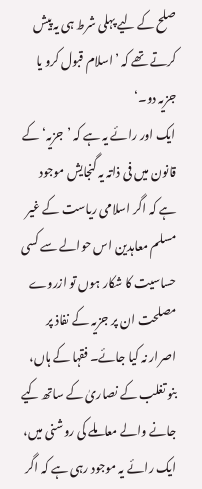صلح کے لیے پہلی شرط ہی یہ پیش کرتے تھے کہ ’اسلام قبول کرو یا جزیہ دو۔‘
ایک اور رائے یہ ہے کہ ’جزیہ‘ کے قانون میں فی ذاتہ یہ گنجایش موجود ہے کہ اگر اسلامی ریاست کے غیر مسلم معاہدین اس حوالے سے کسی حساسیت کا شکار ہوں تو ازروے مصلحت ان پر جزیہ کے نفاذ پر اصرار نہ کیا جائے۔ فقہا کے ہاں، بنو تغلب کے نصاریٰ کے ساتھ کیے جانے والے معاملے کی روشنی میں، ایک رائے یہ موجود رہی ہے کہ اگر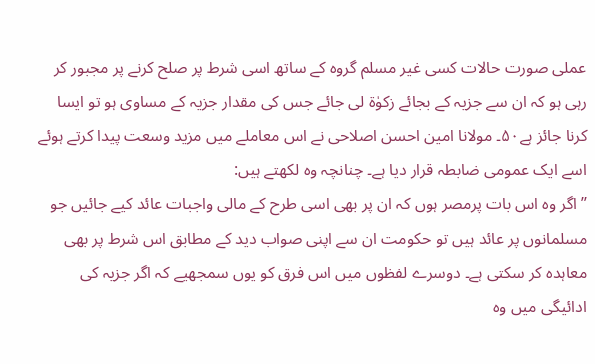عملی صورت حالات کسی غیر مسلم گروہ کے ساتھ اسی شرط پر صلح کرنے پر مجبور کر رہی ہو کہ ان سے جزیہ کے بجائے زکوٰۃ لی جائے جس کی مقدار جزیہ کے مساوی ہو تو ایسا کرنا جائز ہے۵۰۔ مولانا امین احسن اصلاحی نے اس معاملے میں مزید وسعت پیدا کرتے ہوئے اسے ایک عمومی ضابطہ قرار دیا ہے۔ چنانچہ وہ لکھتے ہیں:
’’اگر وہ اس بات پرمصر ہوں کہ ان پر بھی اسی طرح کے مالی واجبات عائد کیے جائیں جو مسلمانوں پر عائد ہیں تو حکومت ان سے اپنی صواب دید کے مطابق اس شرط پر بھی معاہدہ کر سکتی ہے۔ دوسرے لفظوں میں اس فرق کو یوں سمجھیے کہ اگر جزیہ کی ادائیگی میں وہ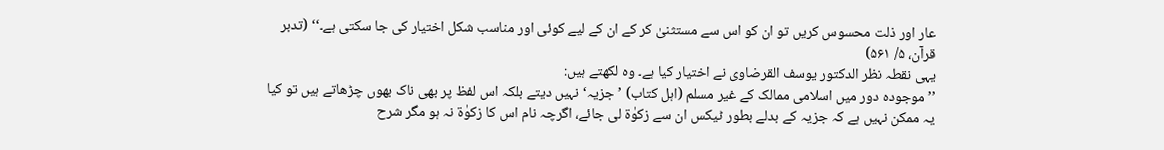عار اور ذلت محسوس کریں تو ان کو اس سے مستثنیٰ کر کے ان کے لیے کوئی اور مناسب شکل اختیار کی جا سکتی ہے۔‘‘ (تدبر قرآن، ۵/ ۵۶۱)
یہی نقطہ نظر الدکتور یوسف القرضاوی نے اختیار کیا ہے۔ وہ لکھتے ہیں:
’’موجودہ دور میں اسلامی ممالک کے غیر مسلم (اہل کتاب) ’جزیہ‘ نہیں دیتے بلکہ اس لفظ پر بھی ناک بھوں چڑھاتے ہیں تو کیا یہ ممکن نہیں ہے کہ جزیہ کے بدلے بطور ٹیکس ان سے زکوٰۃ لی جائے، اگرچہ نام اس کا زکوٰۃ نہ ہو مگر شرح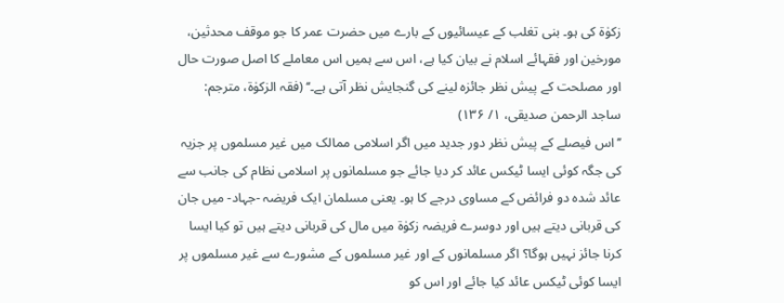زکوٰۃ کی ہو۔ بنی تغلب کے عیسائیوں کے بارے میں حضرت عمر کا جو موقف محدثین، مورخین اور فقہائے اسلام نے بیان کیا ہے، اس سے ہمیں اس معاملے کا اصل صورت حال اور مصلحت کے پیش نظر جائزہ لینے کی گنجایش نظر آتی ہے۔‘‘ (فقہ الزکوٰۃ، مترجم: ساجد الرحمن صدیقی، ۱/ ۱۳۶)
’’اس فیصلے کے پیش نظر دور جدید میں اگر اسلامی ممالک میں غیر مسلموں پر جزیہ کی جگہ کوئی ایسا ٹیکس عائد کر دیا جائے جو مسلمانوں پر اسلامی نظام کی جانب سے عائد شدہ دو فرائض کے مساوی درجے کا ہو۔ یعنی مسلمان ایک فریضہ -جہاد- میں جان کی قربانی دیتے ہیں اور دوسرے فریضہ زکوٰۃ میں مال کی قربانی دیتے ہیں تو کیا ایسا کرنا جائز نہیں ہوگا؟ اگر مسلمانوں کے اور غیر مسلموں کے مشورے سے غیر مسلموں پر ایسا کوئی ٹیکس عائد کیا جائے اور اس کو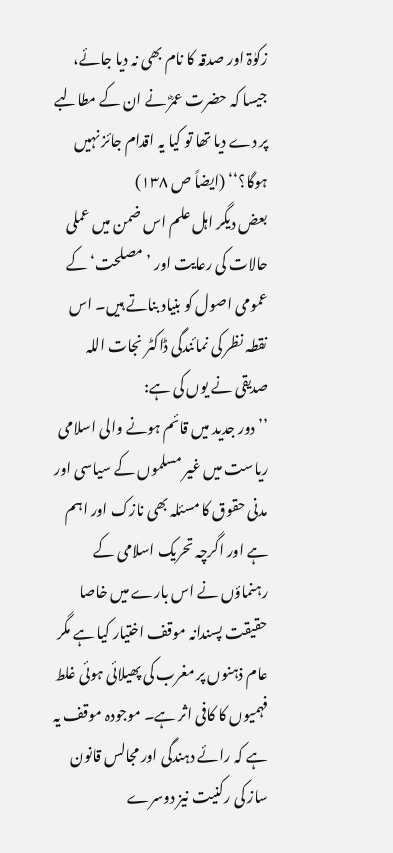زکوٰۃ اور صدقہ کا نام بھی نہ دیا جائے، جیسا کہ حضرت عمرؓ نے ان کے مطالبے پر دے دیا تھا تو کیا یہ اقدام جائز نہیں ہوگا؟‘‘ (ایضاً ص ۱۳۸)
بعض دیگر اہل علم اس ضمن میں عملی حالات کی رعایت اور ’مصلحت‘ کے عمومی اصول کو بنیاد بناتے ہیں۔ اس نقطہ نظر کی نمائندگی ڈاکٹر نجات اللہ صدیقی نے یوں کی ہے:
’’دور جدید میں قائم ہونے والی اسلامی ریاست میں غیر مسلموں کے سیاسی اور مدنی حقوق کا مسئلہ بھی نازک اور اہم ہے اور اگرچہ تحریک اسلامی کے رہنماؤں نے اس بارے میں خاصا حقیقت پسندانہ موقف اختیار کیا ہے مگر عام ذہنوں پر مغرب کی پھیلائی ہوئی غلط فہمیوں کا کافی اثر ہے۔ موجودہ موقف یہ ہے کہ رائے دہندگی اور مجالس قانون ساز کی رکنیت نیز دوسرے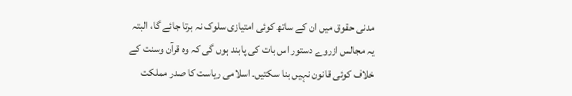مدنی حقوق میں ان کے ساتھ کوئی امتیازی سلوک نہ برتا جائے گا، البتہ یہ مجالس ازروے دستور اس بات کی پابند ہوں گی کہ وہ قرآن وسنت کے خلاف کوئی قانون نہیں بنا سکتیں۔ اسلامی ریاست کا صدر مملکت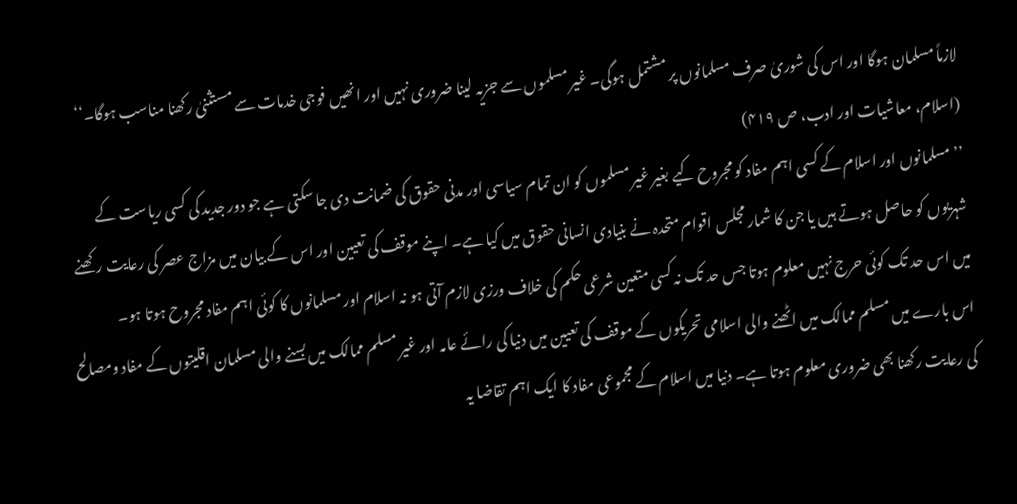لازماً مسلمان ہوگا اور اس کی شوریٰ صرف مسلمانوں پر مشتمل ہوگی۔ غیر مسلموں سے جزیہ لینا ضروری نہیں اور انھیں فوجی خدمات سے مستثنیٰ رکھنا مناسب ہوگا۔‘‘ (اسلام، معاشیات اور ادب، ص ۴۱۹)
’’مسلمانوں اور اسلام کے کسی اہم مفاد کو مجروح کیے بغیر غیر مسلموں کو ان تمام سیاسی اور مدنی حقوق کی ضمانت دی جا سکتی ہے جو دور جدید کی کسی ریاست کے شہریوں کو حاصل ہوتے ہیں یا جن کا شمار مجلس اقوام متحدہ نے بنیادی انسانی حقوق میں کیا ہے۔ اپنے موقف کی تعیین اور اس کے بیان میں مزاج عصر کی رعایت رکھنے میں اس حد تک کوئی حرج نہیں معلوم ہوتا جس حد تک نہ کسی متعین شرعی حکم کی خلاف ورزی لازم آتی ہو نہ اسلام اور مسلمانوں کا کوئی اہم مفاد مجروح ہوتا ہو۔
اس بارے میں مسلم ممالک میں اٹھنے والی اسلامی تحریکوں کے موقف کی تعیین میں دنیا کی رائے عامہ اور غیر مسلم ممالک میں بسنے والی مسلمان اقلیتوں کے مفاد ومصالح کی رعایت رکھنا بھی ضروری معلوم ہوتا ہے۔ دنیا میں اسلام کے مجموعی مفاد کا ایک اہم تقاضا یہ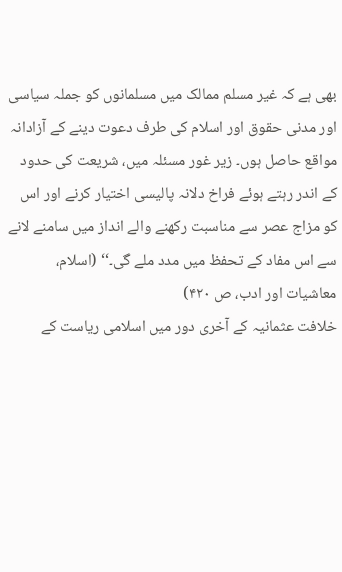بھی ہے کہ غیر مسلم ممالک میں مسلمانوں کو جملہ سیاسی اور مدنی حقوق اور اسلام کی طرف دعوت دینے کے آزادانہ مواقع حاصل ہوں۔ زیر غور مسئلہ میں، شریعت کی حدود کے اندر رہتے ہوئے فراخ دلانہ پالیسی اختیار کرنے اور اس کو مزاج عصر سے مناسبت رکھنے والے انداز میں سامنے لانے سے اس مفاد کے تحفظ میں مدد ملے گی۔‘‘ (اسلام، معاشیات اور ادب، ص ۴۲۰)
خلافت عثمانیہ کے آخری دور میں اسلامی ریاست کے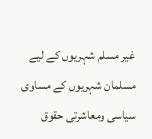غیر مسلم شہریوں کے لیے مسلمان شہریوں کے مساوی سیاسی ومعاشرتی حقوق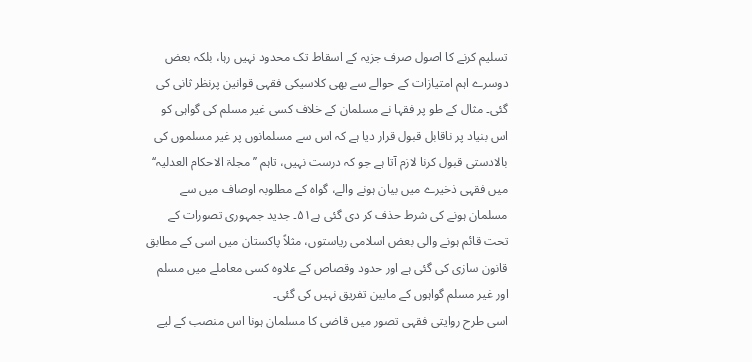تسلیم کرنے کا اصول صرف جزیہ کے اسقاط تک محدود نہیں رہا، بلکہ بعض دوسرے اہم امتیازات کے حوالے سے بھی کلاسیکی فقہی قوانین پرنظر ثانی کی گئی۔ مثال کے طو پر فقہا نے مسلمان کے خلاف کسی غیر مسلم کی گواہی کو اس بنیاد پر ناقابل قبول قرار دیا ہے کہ اس سے مسلمانوں پر غیر مسلموں کی بالادستی قبول کرنا لازم آتا ہے جو کہ درست نہیں، تاہم ’’مجلۃ الاحکام العدلیہ‘‘ میں فقہی ذخیرے میں بیان ہونے والے، گواہ کے مطلوبہ اوصاف میں سے مسلمان ہونے کی شرط حذف کر دی گئی ہے۵۱۔ جدید جمہوری تصورات کے تحت قائم ہونے والی بعض اسلامی ریاستوں، مثلاً پاکستان میں اسی کے مطابق قانون سازی کی گئی ہے اور حدود وقصاص کے علاوہ کسی معاملے میں مسلم اور غیر مسلم گواہوں کے مابین تفریق نہیں کی گئی۔
اسی طرح روایتی فقہی تصور میں قاضی کا مسلمان ہونا اس منصب کے لیے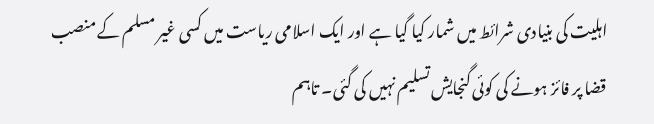اہلیت کی بنیادی شرائط میں شمار کیا گیا ہے اور ایک اسلامی ریاست میں کسی غیر مسلم کے منصب قضا پر فائز ہونے کی کوئی گنجایش تسلیم نہیں کی گئی۔ تاہم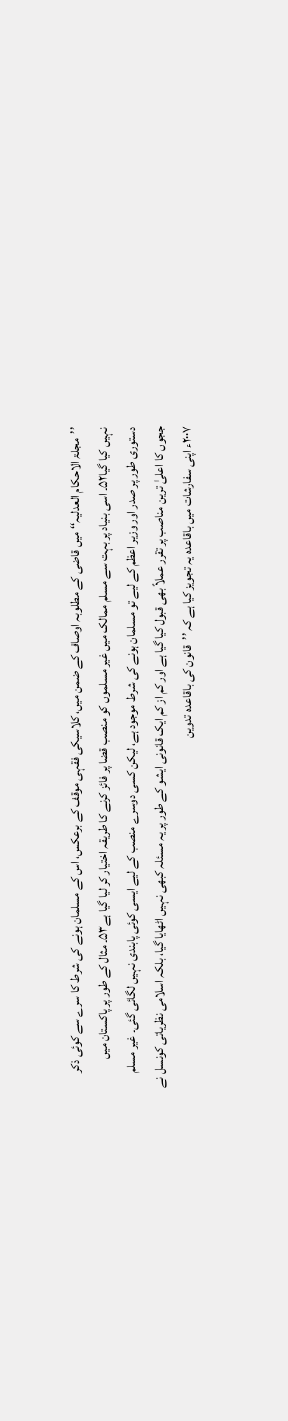’’مجلۃ الاحکام العدلیہ‘‘ میں قاضی کے مطلوبہ اوصاف کے ضمن میں، کلاسیکی فقہی موقف کے برعکس، اس کے مسلمان ہونے کی شرط کا سرے سے کوئی ذکر نہیں کیا گیا۵۲۔ اسی بنیاد پر بہت سے مسلم ممالک میں غیر مسلموں کو منصب قضا پر فائز کرنے کا طریقہ اختیار کر لیا گیا ہے۵۳۔ مثال کے طور پر پاکستان میں دستوری طور پر صدر اور وزیر اعظم کے لیے تو مسلمان ہونے کی شرط موجود ہے، لیکن کسی دوسرے منصب کے لیے ایسی کوئی پابندی نہیں لگائی گئی۔ غیر مسلم ججوں کا اعلیٰ ترین مناصب پر تقرر عملاً بھی قبول کیا گیا ہے اور کم از کم ایک قانونی ایشو کے طور پر یہ مسئلہ کبھی نہیں اٹھایا گیا، بلکہ اسلامی نظریاتی کونسل نے ۲۰۰۷ء اپنی سفارشات میں باقاعدہ یہ تجویز کیا ہے کہ ’’قانون کی باقاعدہ تدوین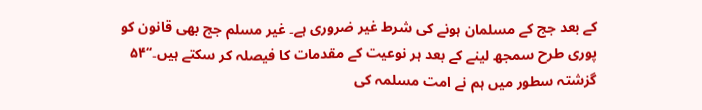کے بعد جج کے مسلمان ہونے کی شرط غیر ضروری ہے۔ غیر مسلم جج بھی قانون کو پوری طرح سمجھ لینے کے بعد ہر نوعیت کے مقدمات کا فیصلہ کر سکتے ہیں۔‘‘۵۴
گزشتہ سطور میں ہم نے امت مسلمہ کی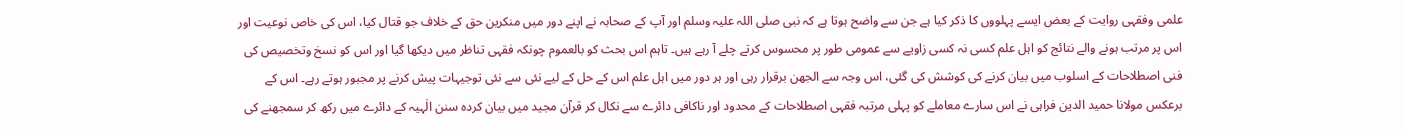علمی وفقہی روایت کے بعض ایسے پہلووں کا ذکر کیا ہے جن سے واضح ہوتا ہے کہ نبی صلی اللہ علیہ وسلم اور آپ کے صحابہ نے اپنے دور میں منکرین حق کے خلاف جو قتال کیا، اس کی خاص نوعیت اور اس پر مرتب ہونے والے نتائج کو اہل علم کسی نہ کسی زاویے سے عمومی طور پر محسوس کرتے چلے آ رہے ہیں۔ تاہم اس بحث کو بالعموم چونکہ فقہی تناظر میں دیکھا گیا اور اس کو نسخ وتخصیص کی فنی اصطلاحات کے اسلوب میں بیان کرنے کی کوشش کی گئی، اس وجہ سے الجھن برقرار رہی اور ہر دور میں اہل علم اس کے حل کے لیے نئی سے نئی توجیہات پیش کرنے پر مجبور ہوتے رہے۔ اس کے برعکس مولانا حمید الدین فراہی نے اس سارے معاملے کو پہلی مرتبہ فقہی اصطلاحات کے محدود اور ناکافی دائرے سے نکال کر قرآن مجید میں بیان کردہ سنن الٰہیہ کے دائرے میں رکھ کر سمجھنے کی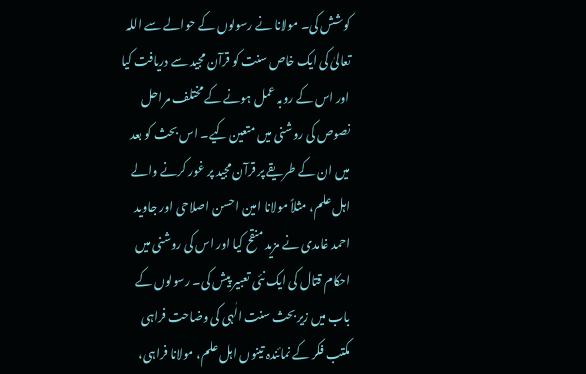کوشش کی۔ مولانا نے رسولوں کے حوالے سے اللہ تعالیٰ کی ایک خاص سنت کو قرآن مجید سے دریافت کیا اور اس کے روبہ عمل ہونے کے مختلف مراحل نصوص کی روشنی میں متعین کیے۔ اس بحث کو بعد میں ان کے طریقے پر قرآن مجید پر غور کرنے والے اہل علم، مثلاً مولانا امین احسن اصلاحی اور جاوید احمد غامدی نے مزید منقح کیا اور اس کی روشنی میں احکام قتال کی ایک نئی تعبیر پیش کی۔ رسولوں کے باب میں زیر بحث سنت الٰہی کی وضاحت فراہی مکتب فکر کے نمائندہ تینوں اہل علم، مولانا فراہی،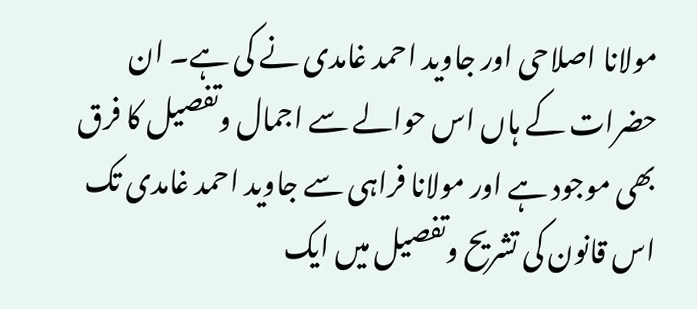مولانا اصلاحی اور جاوید احمد غامدی نے کی ہے۔ ان حضرات کے ہاں اس حوالے سے اجمال وتفصیل کا فرق بھی موجود ہے اور مولانا فراہی سے جاوید احمد غامدی تک اس قانون کی تشریح وتفصیل میں ایک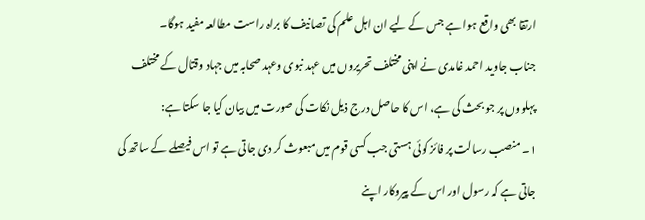ارتقا بھی واقع ہوا ہے جس کے لیے ان اہل علم کی تصانیف کا براہ راست مطالعہ مفید ہوگا۔
جناب جاوید احمد غامدی نے اپنی مختلف تحریروں میں عہد نبوی وعہد صحابہ میں جہاد وقتال کے مختلف پہلووں پر جو بحث کی ہے، اس کا حاصل درج ذیل نکات کی صورت میں بیان کیا جا سکتا ہے:
۱۔ منصب رسالت پر فائز کوئی ہستی جب کسی قوم میں مبعوث کر دی جاتی ہے تو اس فیصلے کے ساتھ کی جاتی ہے کہ رسول اور اس کے پیروکار اپنے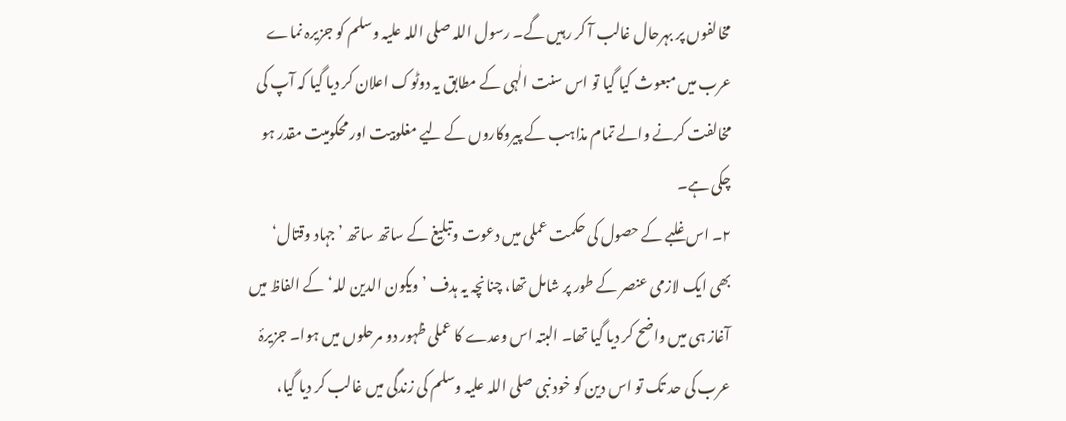مخالفوں پر بہرحال غالب آ کر رہیں گے۔ رسول اللہ صلی اللہ علیہ وسلم کو جزیرہ نماے عرب میں مبعوث کیا گیا تو اس سنت الٰہی کے مطابق یہ دوٹوک اعلان کر دیا گیا کہ آپ کی مخالفت کرنے والے تمام مذاہب کے پیروکاروں کے لیے مغلوبیت اور محکومیت مقدر ہو چکی ہے۔
۲۔ اس غلبے کے حصول کی حکمت عملی میں دعوت وتبلیغ کے ساتھ ساتھ ’جہاد وقتال‘ بھی ایک لازمی عنصر کے طور پر شامل تھا، چنانچہ یہ ہدف ’ویکون الدین للہ‘ کے الفاظ میں آغاز ہی میں واضح کر دیا گیا تھا۔ البتہ اس وعدے کا عملی ظہور دو مرحلوں میں ہوا۔ جزیرۂ عرب کی حد تک تو اس دین کو خود نبی صلی اللہ علیہ وسلم کی زندگی میں غالب کر دیا گیا،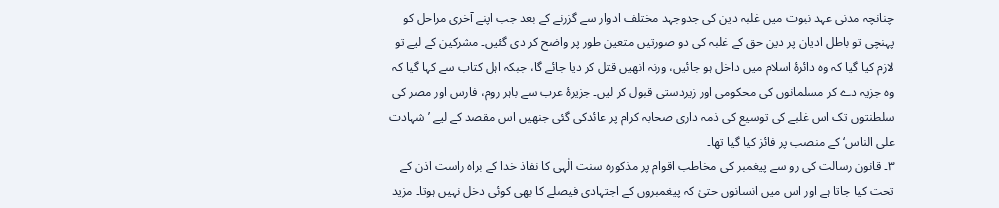چنانچہ مدنی عہد نبوت میں غلبہ دین کی جدوجہد مختلف ادوار سے گزرنے کے بعد جب اپنے آخری مراحل کو پہنچی تو باطل ادیان پر دین حق کے غلبہ کی دو صورتیں متعین طور پر واضح کر دی گئیں۔ مشرکین کے لیے تو لازم کیا گیا کہ وہ دائرۂ اسلام میں داخل ہو جائیں، ورنہ انھیں قتل کر دیا جائے گا، جبکہ اہل کتاب سے کہا گیا کہ وہ جزیہ دے کر مسلمانوں کی محکومی اور زیردستی قبول کر لیں۔ جزیرۂ عرب سے باہر روم، فارس اور مصر کی سلطنتوں تک اس غلبے کی توسیع کی ذمہ داری صحابہ کرام پر عائدکی گئی جنھیں اس مقصد کے لیے ’شہادت علی الناس‘ کے منصب پر فائز کیا گیا تھا۔
۳۔ قانون رسالت کی رو سے پیغمبر کی مخاطب اقوام پر مذکورہ سنت الٰہی کا نفاذ خدا کے براہ راست اذن کے تحت کیا جاتا ہے اور اس میں انسانوں حتیٰ کہ پیغمبروں کے اجتہادی فیصلے کا بھی کوئی دخل نہیں ہوتا۔ مزید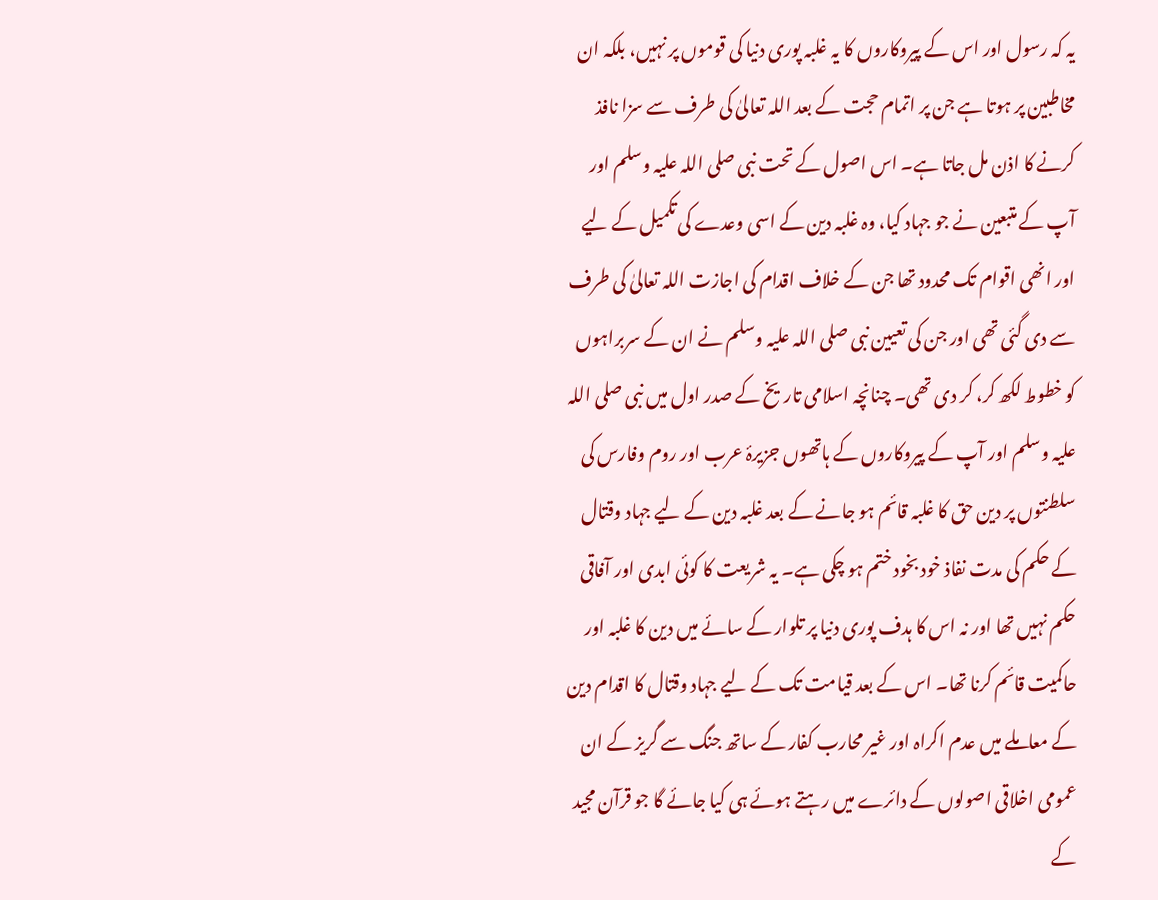یہ کہ رسول اور اس کے پیروکاروں کا یہ غلبہ پوری دنیا کی قوموں پر نہیں، بلکہ ان مخاطبین پر ہوتا ہے جن پر اتمام حجت کے بعد اللہ تعالیٰ کی طرف سے سزا نافذ کرنے کا اذن مل جاتا ہے۔ اس اصول کے تحت نبی صلی اللہ علیہ وسلم اور آپ کے متبعین نے جو جہاد کیا، وہ غلبہ دین کے اسی وعدے کی تکمیل کے لیے اور انھی اقوام تک محدود تھا جن کے خلاف اقدام کی اجازت اللہ تعالیٰ کی طرف سے دی گئی تھی اور جن کی تعیین نبی صلی اللہ علیہ وسلم نے ان کے سربراہوں کو خطوط لکھ کر، کر دی تھی۔ چنانچہ اسلامی تاریخ کے صدر اول میں نبی صلی اللہ علیہ وسلم اور آپ کے پیروکاروں کے ہاتھوں جزیرۂ عرب اور روم وفارس کی سلطنتوں پر دین حق کا غلبہ قائم ہو جانے کے بعد غلبہ دین کے لیے جہاد وقتال کے حکم کی مدت نفاذ خود بخود ختم ہو چکی ہے۔ یہ شریعت کا کوئی ابدی اور آفاقی حکم نہیں تھا اور نہ اس کا ہدف پوری دنیا پر تلوار کے سائے میں دین کا غلبہ اور حاکمیت قائم کرنا تھا۔ اس کے بعد قیامت تک کے لیے جہاد وقتال کا اقدام دین کے معاملے میں عدم اکراہ اور غیر محارب کفار کے ساتھ جنگ سے گریز کے ان عمومی اخلاقی اصولوں کے دائرے میں رہتے ہوئے ہی کیا جائے گا جو قرآن مجید کے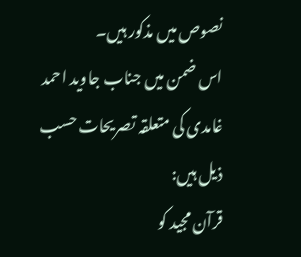نصوص میں مذکور ہیں۔
اس ضمن میں جناب جاوید احمد غامدی کی متعلقہ تصریحات حسب ذیل ہیں:
قرآن مجید کو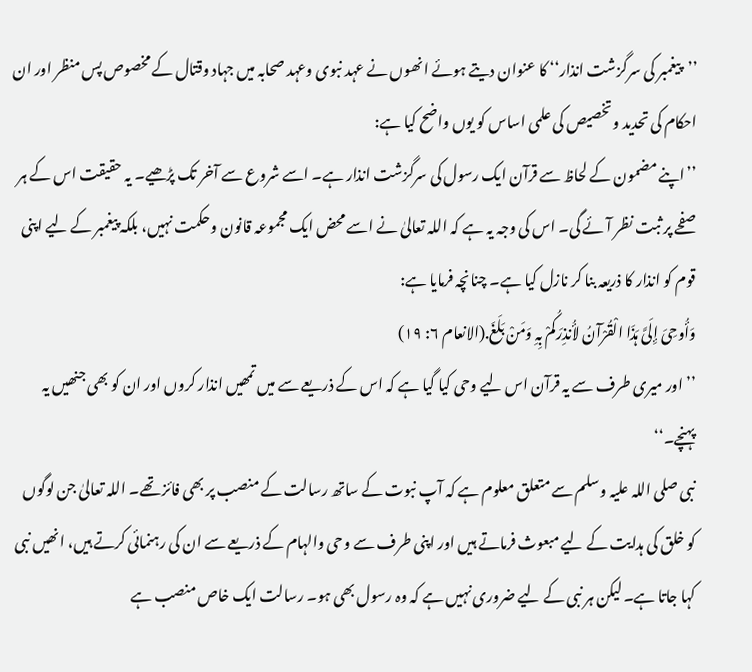’’پیغمبر کی سرگزشت انذار‘‘ کا عنوان دیتے ہوئے انھوں نے عہد نبوی وعہد صحابہ میں جہاد وقتال کے مخصوص پس منظر اور ان احکام کی تحدید وتخصیص کی علمی اساس کو یوں واضح کیا ہے:
’’اپنے مضمون کے لحاظ سے قرآن ایک رسول کی سرگزشت انذار ہے۔ اسے شروع سے آخر تک پڑھیے۔ یہ حقیقت اس کے ہر صفحے پر ثبت نظر آئے گی۔ اس کی وجہ یہ ہے کہ اللہ تعالیٰ نے اسے محض ایک مجموعہ قانون وحکمت نہیں، بلکہ پیغمبر کے لیے اپنی قوم کو انذار کا ذریعہ بنا کر نازل کیا ہے۔ چنانچہ فرمایا ہے:
وَأُوحِیَ إِلَیَّ ہَذَا الْقُرْآنُ لأُنذِرَکُمْ بِہِ وَمَنْ بَلَغَ.(الانعام ۶: ۱۹)
’’اور میری طرف سے یہ قرآن اس لیے وحی کیا گیا ہے کہ اس کے ذریعے سے میں تمھیں انذار کروں اور ان کو بھی جنھیں یہ پہنچے۔‘‘
نبی صلی اللہ علیہ وسلم سے متعلق معلوم ہے کہ آپ نبوت کے ساتھ رسالت کے منصب پر بھی فائز تھے۔ اللہ تعالیٰ جن لوگوں کو خلق کی ہدایت کے لیے مبعوث فرماتے ہیں اور اپنی طرف سے وحی والہام کے ذریعے سے ان کی رہنمائی کرتے ہیں، انھیں نبی کہا جاتا ہے۔ لیکن ہر نبی کے لیے ضروری نہیں ہے کہ وہ رسول بھی ہو۔ رسالت ایک خاص منصب ہے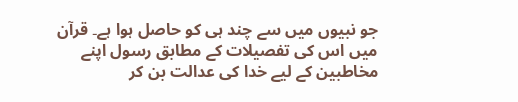جو نبیوں میں سے چند ہی کو حاصل ہوا ہے۔ قرآن میں اس کی تفصیلات کے مطابق رسول اپنے مخاطبین کے لیے خدا کی عدالت بن کر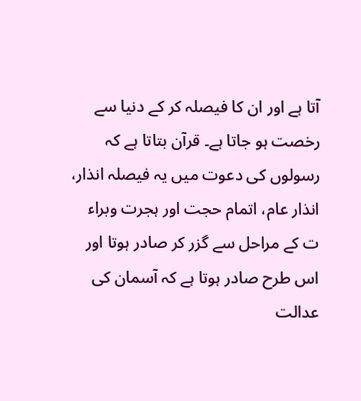آتا ہے اور ان کا فیصلہ کر کے دنیا سے رخصت ہو جاتا ہے۔ قرآن بتاتا ہے کہ رسولوں کی دعوت میں یہ فیصلہ انذار، انذار عام، اتمام حجت اور ہجرت وبراء ت کے مراحل سے گزر کر صادر ہوتا اور اس طرح صادر ہوتا ہے کہ آسمان کی عدالت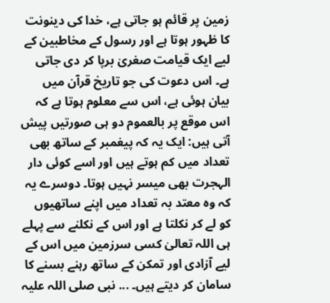زمین پر قائم ہو جاتی ہے، خدا کی دینونت کا ظہور ہوتا ہے اور رسول کے مخاطبین کے لیے ایک قیامت صغریٰ برپا کر دی جاتی ہے۔ اس دعوت کی جو تاریخ قرآن میں بیان ہوئی ہے، اس سے معلوم ہوتا ہے کہ اس موقع پر بالعموم دو ہی صورتیں پیش آتی ہیں: ایک یہ کہ پیغمبر کے ساتھ بھی تعداد میں کم ہوتے ہیں اور اسے کوئی دار الہجرت بھی میسر نہیں ہوتا۔ دوسرے یہ کہ وہ معتد بہ تعداد میں اپنے ساتھیوں کو لے کر نکلتا ہے اور اس کے نکلنے سے پہلے ہی اللہ تعالیٰ کسی سرزمین میں اس کے لیے آزادی اور تمکن کے ساتھ رہنے بسنے کا سامان کر دیتے ہیں۔ ... نبی صلی اللہ علیہ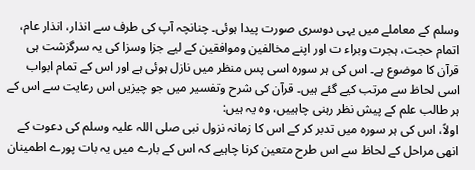وسلم کے معاملے میں یہی دوسری صورت پیدا ہوئی۔ چنانچہ آپ کی طرف سے انذار، انذار عام، اتمام حجت، ہجرت وبراء ت اور اپنے مخالفین وموافقین کے لیے جزا وسزا کی یہ سرگزشت ہی قرآن کا موضوع ہے۔ اس کی ہر سورہ اسی پس منظر میں نازل ہوئی ہے اور اس کے تمام ابواب اسی لحاظ سے مرتب کیے گئے ہیں۔ قرآن کی شرح وتفسیر میں جو چیزیں اس رعایت سے اس کے ہر طالب علم کے پیش نظر رہنی چاہییں، وہ یہ ہیں:
اولاً، اس کی ہر سورہ میں تدبر کر کے اس کا زمانہ نزول نبی صلی اللہ علیہ وسلم کی دعوت کے انھی مراحل کے لحاظ سے اس طرح متعین کرنا چاہیے کہ اس کے بارے میں یہ بات پورے اطمینان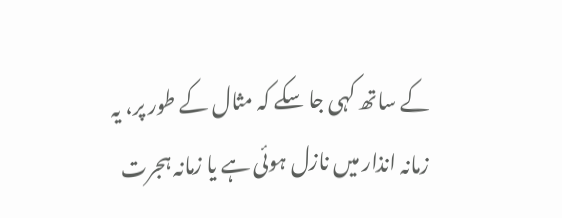کے ساتھ کہی جا سکے کہ مثال کے طور پر، یہ زمانہ انذار میں نازل ہوئی ہے یا زمانہ ہجرت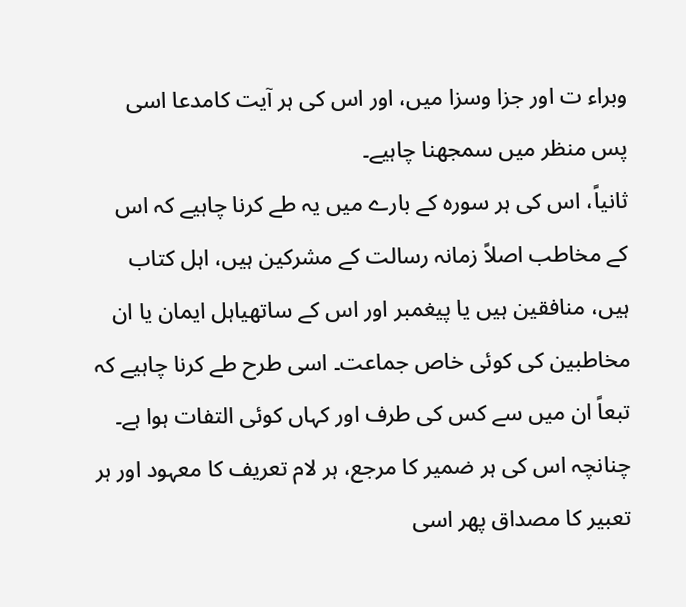وبراء ت اور جزا وسزا میں، اور اس کی ہر آیت کامدعا اسی پس منظر میں سمجھنا چاہیے۔
ثانیاً، اس کی ہر سورہ کے بارے میں یہ طے کرنا چاہیے کہ اس کے مخاطب اصلاً زمانہ رسالت کے مشرکین ہیں، اہل کتاب ہیں، منافقین ہیں یا پیغمبر اور اس کے ساتھیاہل ایمان یا ان مخاطبین کی کوئی خاص جماعت۔ اسی طرح طے کرنا چاہیے کہ تبعاً ان میں سے کس کی طرف اور کہاں کوئی التفات ہوا ہے۔ چنانچہ اس کی ہر ضمیر کا مرجع، ہر لام تعریف کا معہود اور ہر تعبیر کا مصداق پھر اسی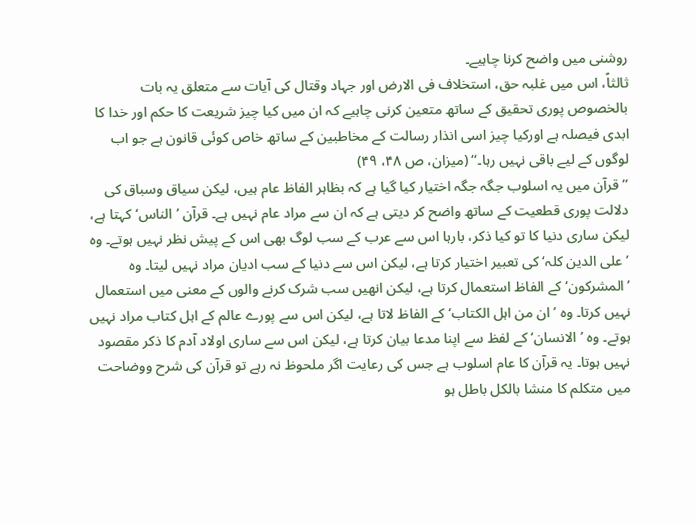روشنی میں واضح کرنا چاہیے۔
ثالثاً، اس میں غلبہ حق، استخلاف فی الارض اور جہاد وقتال کی آیات سے متعلق یہ بات بالخصوص پوری تحقیق کے ساتھ متعین کرنی چاہیے کہ ان میں کیا چیز شریعت کا حکم اور خدا کا ابدی فیصلہ ہے اورکیا چیز اسی انذار رسالت کے مخاطبین کے ساتھ خاص کوئی قانون ہے جو اب لوگوں کے لیے باقی نہیں رہا۔‘‘ (میزان، ص ۴۸، ۴۹)
’’قرآن میں یہ اسلوب جگہ جگہ اختیار کیا گیا ہے کہ بظاہر الفاظ عام ہیں، لیکن سیاق وسباق کی دلالت پوری قطعیت کے ساتھ واضح کر دیتی ہے کہ ان سے مراد عام نہیں ہے۔ قرآن ’الناس‘ کہتا ہے، لیکن ساری دنیا کا تو کیا ذکر، بارہا اس سے عرب کے سب لوگ بھی اس کے پیش نظر نہیں ہوتے۔ وہ ’علی الدین کلہ‘ کی تعبیر اختیار کرتا ہے، لیکن اس سے دنیا کے سب ادیان مراد نہیں لیتا۔ وہ ’المشرکون‘ کے الفاظ استعمال کرتا ہے، لیکن انھیں سب شرک کرنے والوں کے معنی میں استعمال نہیں کرتا۔ وہ ’ان من اہل الکتاب‘ کے الفاظ لاتا ہے، لیکن اس سے پورے عالم کے اہل کتاب مراد نہیں ہوتے۔ وہ ’الانسان‘ کے لفظ سے اپنا مدعا بیان کرتا ہے، لیکن اس سے ساری اولاد آدم کا ذکر مقصود نہیں ہوتا۔ یہ قرآن کا عام اسلوب ہے جس کی رعایت اگر ملحوظ نہ رہے تو قرآن کی شرح ووضاحت میں متکلم کا منشا بالکل باطل ہو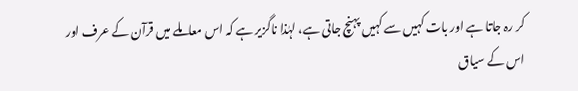کر رہ جاتا ہے اور بات کہیں سے کہیں پہنچ جاتی ہے، لہٰذا ناگزیر ہے کہ اس معاملے میں قرآن کے عرف اور اس کے سیاق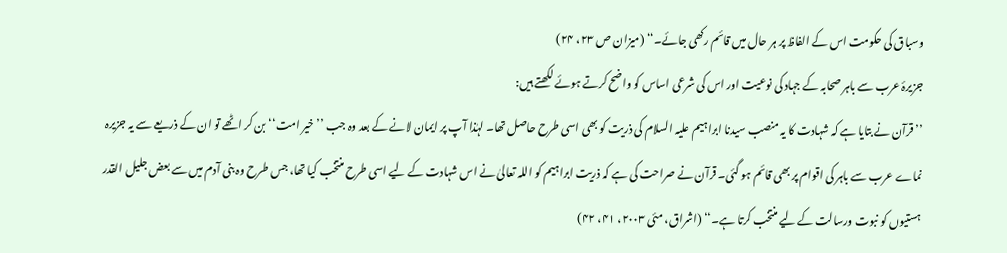وسباق کی حکومت اس کے الفاظ پر ہر حال میں قائم رکھی جائے۔‘‘ (میزان ص ۲۳، ۲۴)
جزیرۂ عرب سے باہر صحابہ کے جہاد کی نوعیت اور اس کی شرعی اساس کو واضح کرتے ہوئے لکھتے ہیں:
’’قرآن نے بتایا ہے کہ شہادت کا یہ منصب سیدنا ابراہیم علیہ السلام کی ذریت کو بھی اسی طرح حاصل تھا۔ لہٰذا آپ پر ایمان لانے کے بعد وہ جب ’’خیر امت‘‘ بن کر اٹھے تو ان کے ذریعے سے یہ جزیرہ نماے عرب سے باہر کی اقوام پر بھی قائم ہو گئی۔ قرآن نے صراحت کی ہے کہ ذریت ابراہیم کو اللہ تعالیٰ نے اس شہادت کے لیے اسی طرح منتخب کیا تھا، جس طرح وہ بنی آدم میں سے بعض جلیل القدر ہستیوں کو نبوت ورسالت کے لیے منتخب کرتا ہے۔‘‘ (اشراق، مئی ۲۰۰۳، ۴۱، ۴۲)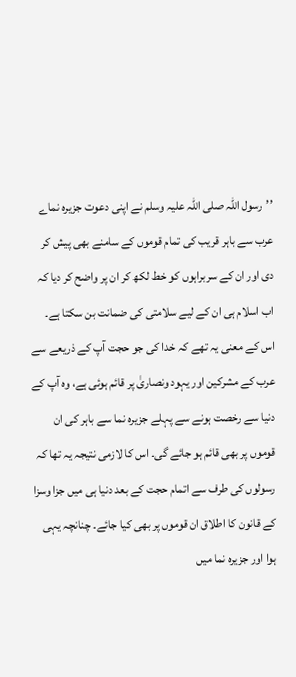’’رسول اللہ صلی اللہ علیہ وسلم نے اپنی دعوت جزیرہ نماے عرب سے باہر قریب کی تمام قوموں کے سامنے بھی پیش کر دی اور ان کے سربراہوں کو خط لکھ کر ان پر واضح کر دیا کہ اب اسلام ہی ان کے لیے سلامتی کی ضمانت بن سکتا ہے۔ اس کے معنی یہ تھے کہ خدا کی جو حجت آپ کے ذریعے سے عرب کے مشرکین اور یہود ونصاریٰ پر قائم ہوئی ہے، وہ آپ کے دنیا سے رخصت ہونے سے پہلے جزیرہ نما سے باہر کی ان قوموں پر بھی قائم ہو جائے گی۔ اس کا لازمی نتیجہ یہ تھا کہ رسولوں کی طرف سے اتمام حجت کے بعد دنیا ہی میں جزا وسزا کے قانون کا اطلاق ان قوموں پر بھی کیا جائے۔ چنانچہ یہی ہوا اور جزیرہ نما میں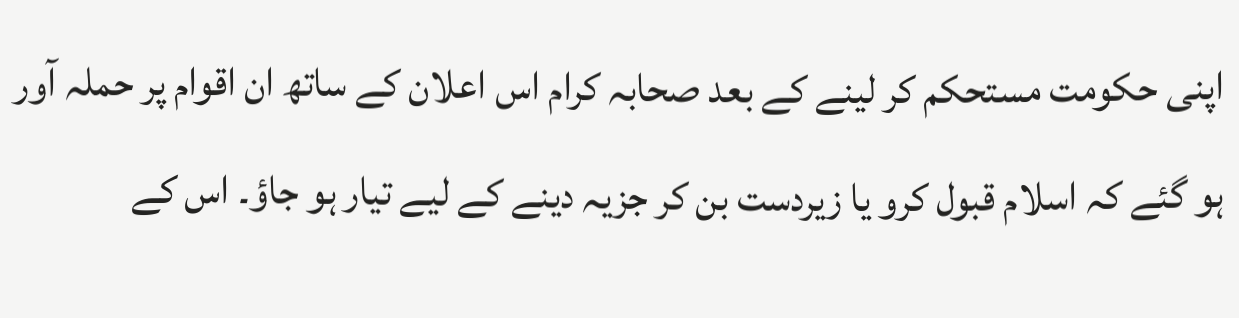اپنی حکومت مستحکم کر لینے کے بعد صحابہ کرام اس اعلان کے ساتھ ان اقوام پر حملہ آور ہو گئے کہ اسلام قبول کرو یا زیردست بن کر جزیہ دینے کے لیے تیار ہو جاؤ۔ اس کے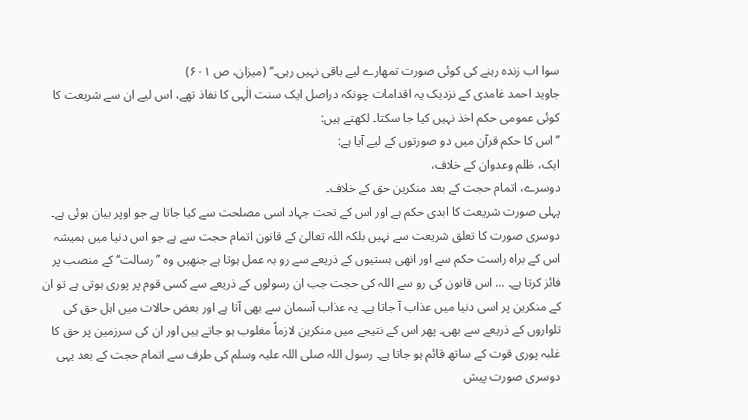سوا اب زندہ رہنے کی کوئی صورت تمھارے لیے باقی نہیں رہی۔‘‘ (میزان، ص ۶۰۱)
جاوید احمد غامدی کے نزدیک یہ اقدامات چونکہ دراصل ایک سنت الٰہی کا نفاذ تھے، اس لیے ان سے شریعت کا کوئی عمومی حکم اخذ نہیں کیا جا سکتا۔ لکھتے ہیں:
’’اس کا حکم قرآن میں دو صورتوں کے لیے آیا ہے:
ایک، ظلم وعدوان کے خلاف،
دوسرے، اتمام حجت کے بعد منکرین حق کے خلاف۔
پہلی صورت شریعت کا ابدی حکم ہے اور اس کے تحت جہاد اسی مصلحت سے کیا جاتا ہے جو اوپر بیان ہوئی ہے۔ دوسری صورت کا تعلق شریعت سے نہیں بلکہ اللہ تعالیٰ کے قانون اتمام حجت سے ہے جو اس دنیا میں ہمیشہ اس کے براہ راست حکم سے اور انھی ہستیوں کے ذریعے سے رو بہ عمل ہوتا ہے جنھیں وہ ’’رسالت‘‘ کے منصب پر فائز کرتا ہے۔ ... اس قانون کی رو سے اللہ کی حجت جب ان رسولوں کے ذریعے سے کسی قوم پر پوری ہوتی ہے تو ان کے منکرین پر اسی دنیا میں عذاب آ جاتا ہے۔ یہ عذاب آسمان سے بھی آتا ہے اور بعض حالات میں اہل حق کی تلواروں کے ذریعے سے بھی۔ پھر اس کے نتیجے میں منکرین لازماً مغلوب ہو جاتے ہیں اور ان کی سرزمین پر حق کا غلبہ پوری قوت کے ساتھ قائم ہو جاتا ہے۔ رسول اللہ صلی اللہ علیہ وسلم کی طرف سے اتمام حجت کے بعد یہی دوسری صورت پیش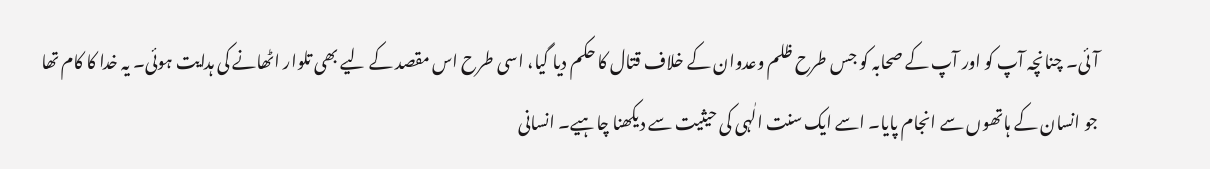آئی۔ چنانچہ آپ کو اور آپ کے صحابہ کو جس طرح ظلم وعدوان کے خلاف قتال کا حکم دیا گیا، اسی طرح اس مقصد کے لیے بھی تلوار اٹھانے کی ہدایت ہوئی۔ یہ خدا کا کام تھا جو انسان کے ہاتھوں سے انجام پایا۔ اسے ایک سنت الٰہی کی حیثیت سے دیکھنا چاہیے۔ انسانی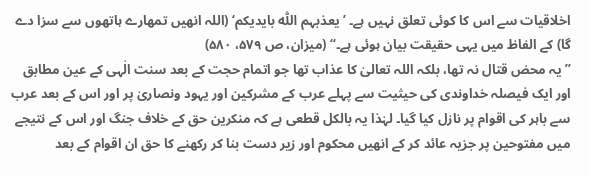اخلاقیات سے اس کا کوئی تعلق نہیں ہے۔ ’یعذبہم اللّٰہ بایدیکم‘ (اللہ انھیں تمھارے ہاتھوں سے سزا دے گا) کے الفاظ میں یہی حقیقت بیان ہوئی ہے۔‘‘ (میزان، ص ۵۷۹، ۵۸۰)
’’یہ محض قتال نہ تھا، بلکہ اللہ تعالیٰ کا عذاب تھا جو اتمام حجت کے بعد سنت الٰہی کے عین مطابق اور ایک فیصلہ خداوندی کی حیثیت سے پہلے عرب کے مشرکین اور یہود ونصاریٰ پر اور اس کے بعد عرب سے باہر کی اقوام پر نازل کیا گیا۔ لہٰذا یہ بالکل قطعی ہے کہ منکرین حق کے خلاف جنگ اور اس کے نتیجے میں مفتوحین پر جزیہ عائد کر کے انھیں محکوم اور زیر دست بنا کر رکھنے کا حق ان اقوام کے بعد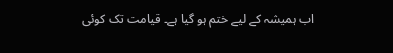اب ہمیشہ کے لیے ختم ہو گیا ہے۔ قیامت تک کوئی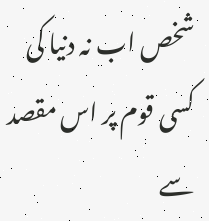شخص اب نہ دنیا کی کسی قوم پر اس مقصد سے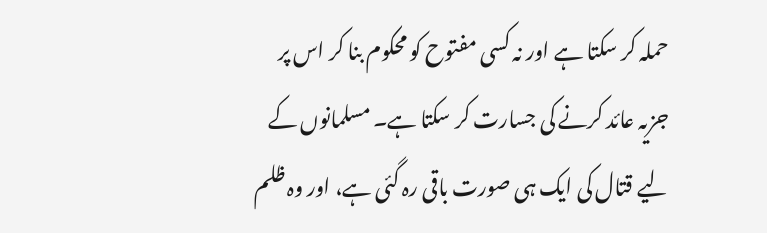حملہ کر سکتا ہے اور نہ کسی مفتوح کو محکوم بنا کر اس پر جزیہ عائد کرنے کی جسارت کر سکتا ہے۔ مسلمانوں کے لیے قتال کی ایک ہی صورت باقی رہ گئی ہے، اور وہ ظلم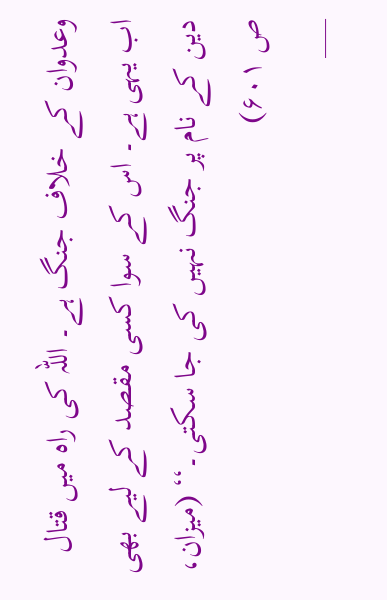وعدوان کے خلاف جنگ ہے۔ اللہ کی راہ میں قتال اب یہی ہے۔ اس کے سوا کسی مقصد کے لیے بھی دین کے نام پر جنگ نہیں کی جا سکتی۔‘‘ (میزان، ص ۶۰۱)
___